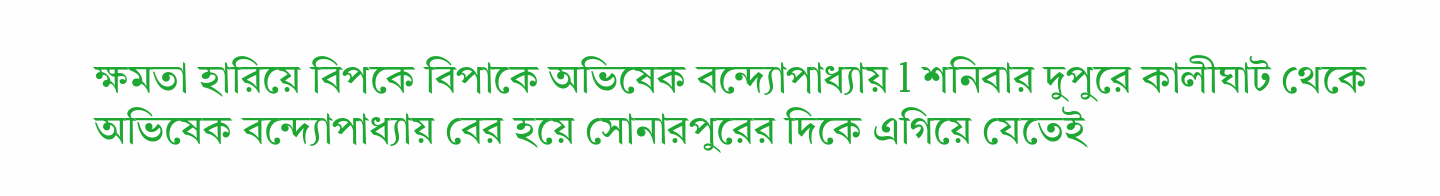ক্ষমতা হারিয়ে বিপকে বিপাকে অভিষেক বন্দ্যোপাধ্যায় l শনিবার দুপুরে কালীঘাট থেকে অভিষেক বন্দ্যোপাধ্যায় বের হয়ে সোনারপুরের দিকে এগিয়ে যেতেই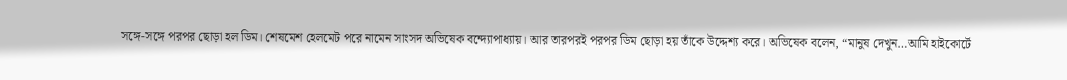সঙ্গে-সঙ্গে পরপর ছোড়া হল ডিম। শেষমেশ হেলমেট পরে নামেন সাংসদ অভিষেক বন্দ্যোপাধ্যায়। আর তারপরই পরপর ডিম ছোড়া হয় তাঁকে উদ্দেশ্য করে। অভিষেক বলেন, “মানুষ দেখুন…আমি হাইকোর্টে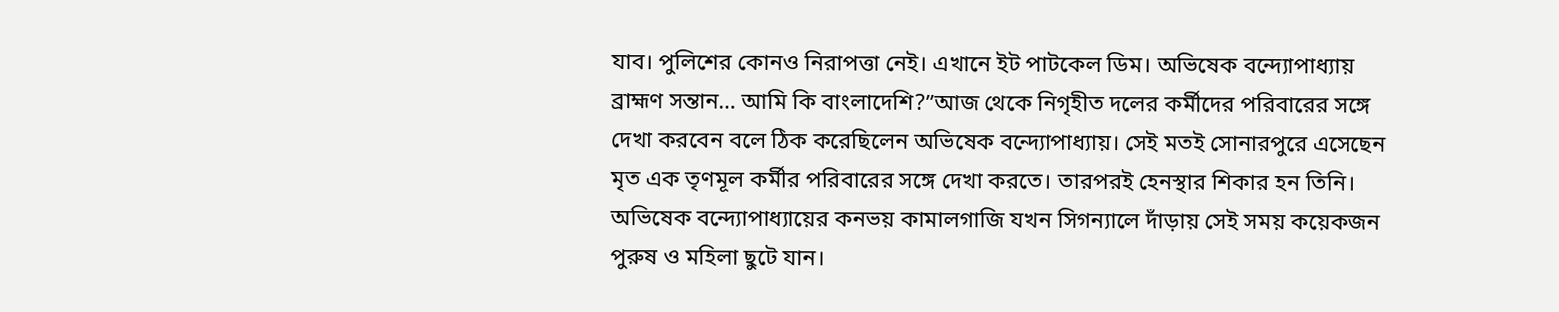যাব। পুলিশের কোনও নিরাপত্তা নেই। এখানে ইট পাটকেল ডিম। অভিষেক বন্দ্যোপাধ্যায় ব্রাহ্মণ সন্তান… আমি কি বাংলাদেশি?”আজ থেকে নিগৃহীত দলের কর্মীদের পরিবারের সঙ্গে দেখা করবেন বলে ঠিক করেছিলেন অভিষেক বন্দ্যোপাধ্যায়। সেই মতই সোনারপুরে এসেছেন মৃত এক তৃণমূল কর্মীর পরিবারের সঙ্গে দেখা করতে। তারপরই হেনস্থার শিকার হন তিনি। অভিষেক বন্দ্যোপাধ্যায়ের কনভয় কামালগাজি যখন সিগন্যালে দাঁড়ায় সেই সময় কয়েকজন পুরুষ ও মহিলা ছুটে যান।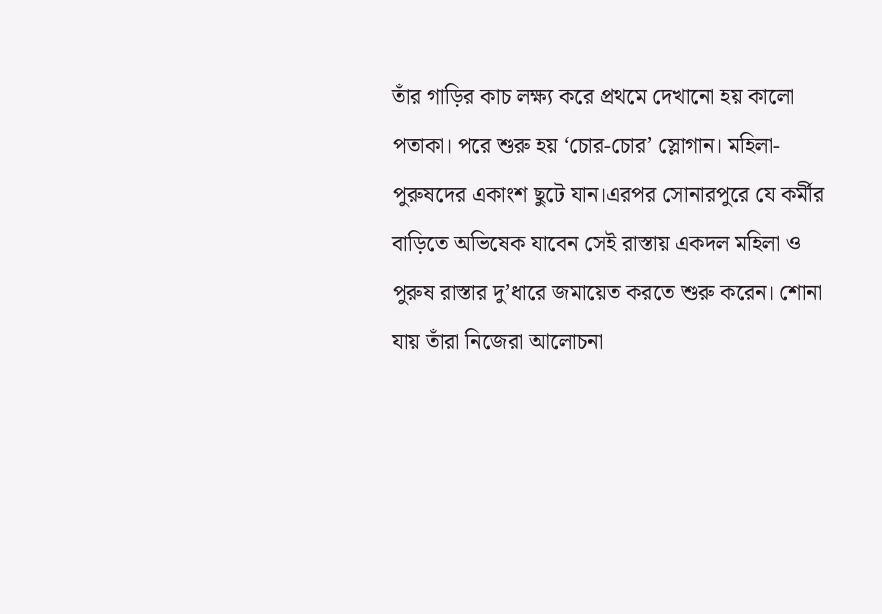তাঁর গাড়ির কাচ লক্ষ্য করে প্রথমে দেখানো হয় কালো পতাকা। পরে শুরু হয় ‘চোর-চোর’ স্লোগান। মহিলা-পুরুষদের একাংশ ছুটে যান।এরপর সোনারপুরে যে কর্মীর বাড়িতে অভিষেক যাবেন সেই রাস্তায় একদল মহিলা ও পুরুষ রাস্তার দু’ধারে জমায়েত করতে শুরু করেন। শোনা যায় তাঁরা নিজেরা আলোচনা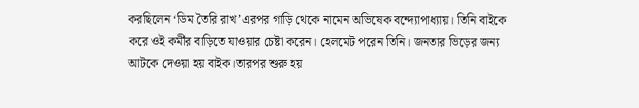করছিলেন ‘ডিম তৈরি রাখ’এরপর গাড়ি থেকে নামেন অভিষেক বন্দ্যোপাধ্যায়। তিনি বাইকে করে ওই কর্মীর বাড়িতে যাওয়ার চেষ্টা করেন। হেলমেট পরেন তিনি। জনতার ভিড়ের জন্য আটকে দেওয়া হয় বাইক।তারপর শুরু হয়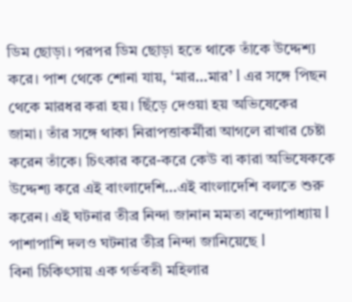ডিম ছোড়া। পরপর ডিম ছোড়া হতে থাকে তাঁকে উদ্দেশ্য করে। পাশ থেকে শোনা যায়, ‘মার…মার’ l এর সঙ্গে পিছন থেকে মারধর করা হয়। ছিঁড়ে দেওয়া হয় অভিষেকের জামা। তাঁর সঙ্গে থাকা নিরাপত্তাকর্মীরা আগলে রাখার চেষ্টা করেন তাঁকে। চিৎকার করে-করে কেউ বা কারা অভিষেককে উদ্দেশ্য করে এই বাংলাদেশি…এই বাংলাদেশি বলতে শুরু করেন। এই ঘটনার তীব্র নিন্দা জানান মমতা বন্দ্যোপাধ্যায় l পাশাপাশি দলও ঘটনার তীব্র নিন্দা জানিয়েছে l
বিনা চিকিৎসায় এক গর্ভবতী মহিলার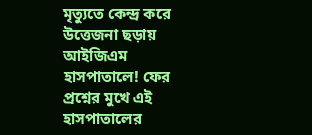মৃত্যুতে কেন্দ্র করে উত্তেজনা ছড়ায় আইজিএম হাসপাতালে! ফের প্রশ্নের মুখে এই হাসপাতালের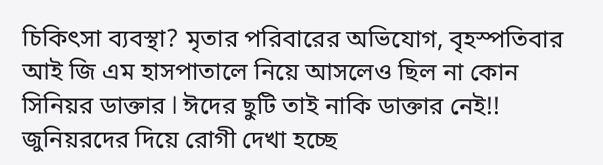চিকিৎসা ব্যবস্থা? মৃতার পরিবারের অভিযোগ, বৃহস্পতিবার আই জি এম হাসপাতালে নিয়ে আসলেও ছিল না কোন সিনিয়র ডাক্তার l ঈদের ছুটি তাই নাকি ডাক্তার নেই!! জুনিয়রদের দিয়ে রোগী দেখা হচ্ছে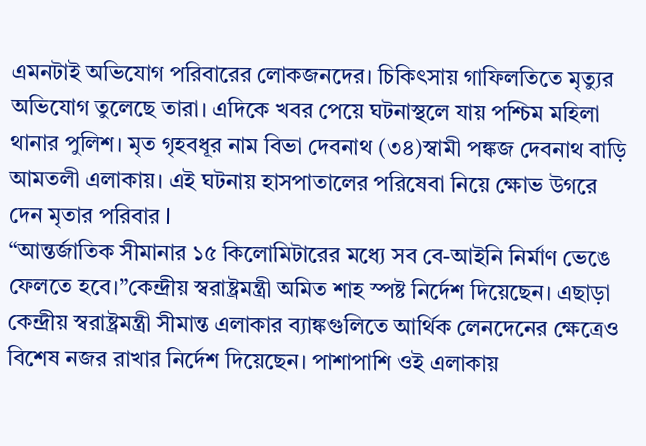এমনটাই অভিযোগ পরিবারের লোকজনদের। চিকিৎসায় গাফিলতিতে মৃত্যুর অভিযোগ তুলেছে তারা। এদিকে খবর পেয়ে ঘটনাস্থলে যায় পশ্চিম মহিলা থানার পুলিশ। মৃত গৃহবধূর নাম বিভা দেবনাথ (৩৪)স্বামী পঙ্কজ দেবনাথ বাড়ি আমতলী এলাকায়। এই ঘটনায় হাসপাতালের পরিষেবা নিয়ে ক্ষোভ উগরে দেন মৃতার পরিবার l
“আন্তর্জাতিক সীমানার ১৫ কিলোমিটারের মধ্যে সব বে-আইনি নির্মাণ ভেঙে ফেলতে হবে।”কেন্দ্রীয় স্বরাষ্ট্রমন্ত্রী অমিত শাহ স্পষ্ট নির্দেশ দিয়েছেন। এছাড়া কেন্দ্রীয় স্বরাষ্ট্রমন্ত্রী সীমান্ত এলাকার ব্যাঙ্কগুলিতে আর্থিক লেনদেনের ক্ষেত্রেও বিশেষ নজর রাখার নির্দেশ দিয়েছেন। পাশাপাশি ওই এলাকায়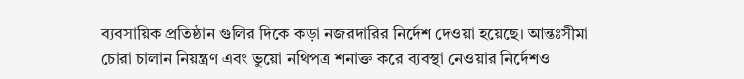ব্যবসায়িক প্রতিষ্ঠান গুলির দিকে কড়া নজরদারির নির্দেশ দেওয়া হয়েছে। আন্তঃসীমা চোরা চালান নিয়ন্ত্রণ এবং ভুয়ো নথিপত্র শনাক্ত করে ব্যবস্থা নেওয়ার নির্দেশও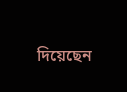দিয়েছেন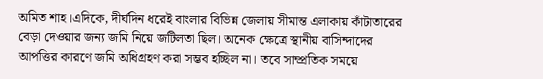অমিত শাহ।এদিকে, দীর্ঘদিন ধরেই বাংলার বিভিন্ন জেলায় সীমান্ত এলাকায় কাঁটাতারের বেড়া দেওয়ার জন্য জমি নিয়ে জটিলতা ছিল। অনেক ক্ষেত্রে স্থানীয় বাসিন্দাদের আপত্তির কারণে জমি অধিগ্রহণ করা সম্ভব হচ্ছিল না। তবে সাম্প্রতিক সময়ে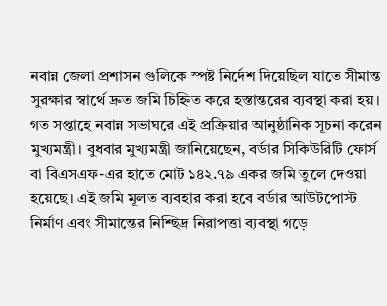নবান্ন জেলা প্রশাসন গুলিকে স্পষ্ট নির্দেশ দিয়েছিল যাতে সীমান্ত সুরক্ষার স্বার্থে দ্রুত জমি চিহ্নিত করে হস্তান্তরের ব্যবস্থা করা হয়। গত সপ্তাহে নবান্ন সভাঘরে এই প্রক্রিয়ার আনুষ্ঠানিক সূচনা করেন মুখ্যমন্ত্রী। বুধবার মুখ্যমন্ত্রী জানিয়েছেন, বর্ডার সিকিউরিটি ফোর্স বা বিএসএফ-এর হাতে মোট ১৪২.৭৯ একর জমি তুলে দেওয়া হয়েছে। এই জমি মূলত ব্যবহার করা হবে বর্ডার আউটপোস্ট নির্মাণ এবং সীমান্তের নিশ্ছিদ্র নিরাপত্তা ব্যবস্থা গড়ে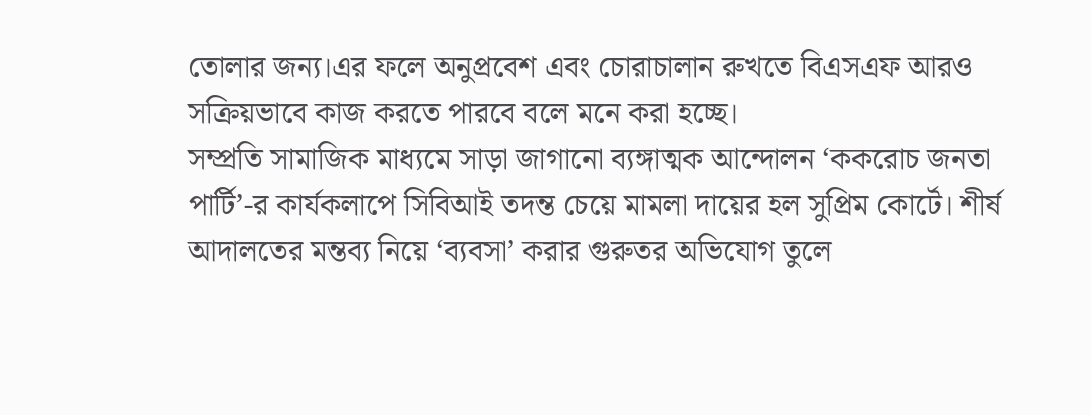তোলার জন্য।এর ফলে অনুপ্রবেশ এবং চোরাচালান রুখতে বিএসএফ আরও সক্রিয়ভাবে কাজ করতে পারবে বলে মনে করা হচ্ছে।
সম্প্রতি সামাজিক মাধ্যমে সাড়া জাগানো ব্যঙ্গাত্মক আন্দোলন ‘ককরোচ জনতা পার্টি’-র কার্যকলাপে সিবিআই তদন্ত চেয়ে মামলা দায়ের হল সুপ্রিম কোর্টে। শীর্ষ আদালতের মন্তব্য নিয়ে ‘ব্যবসা’ করার গুরুতর অভিযোগ তুলে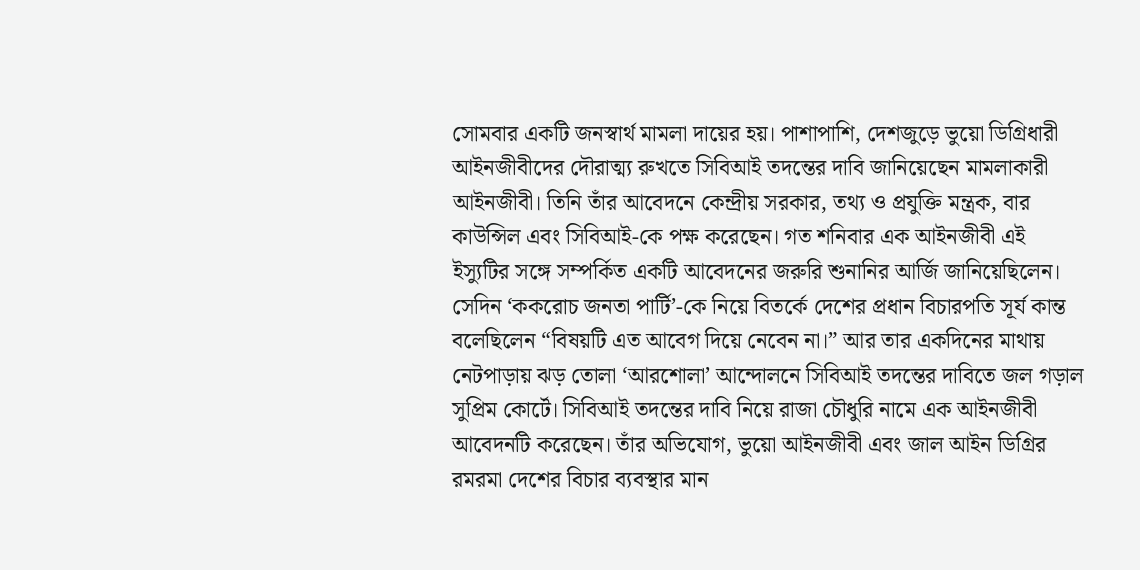সোমবার একটি জনস্বার্থ মামলা দায়ের হয়। পাশাপাশি, দেশজুড়ে ভুয়ো ডিগ্রিধারী আইনজীবীদের দৌরাত্ম্য রুখতে সিবিআই তদন্তের দাবি জানিয়েছেন মামলাকারী আইনজীবী। তিনি তাঁর আবেদনে কেন্দ্রীয় সরকার, তথ্য ও প্রযুক্তি মন্ত্রক, বার কাউন্সিল এবং সিবিআই-কে পক্ষ করেছেন। গত শনিবার এক আইনজীবী এই ইস্যুটির সঙ্গে সম্পর্কিত একটি আবেদনের জরুরি শুনানির আর্জি জানিয়েছিলেন। সেদিন ‘ককরোচ জনতা পার্টি’-কে নিয়ে বিতর্কে দেশের প্রধান বিচারপতি সূর্য কান্ত বলেছিলেন “বিষয়টি এত আবেগ দিয়ে নেবেন না।” আর তার একদিনের মাথায় নেটপাড়ায় ঝড় তোলা ‘আরশোলা’ আন্দোলনে সিবিআই তদন্তের দাবিতে জল গড়াল সুপ্রিম কোর্টে। সিবিআই তদন্তের দাবি নিয়ে রাজা চৌধুরি নামে এক আইনজীবী আবেদনটি করেছেন। তাঁর অভিযোগ, ভুয়ো আইনজীবী এবং জাল আইন ডিগ্রির রমরমা দেশের বিচার ব্যবস্থার মান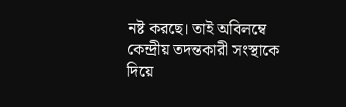নষ্ট করছে। তাই অবিলম্বে কেন্দ্রীয় তদন্তকারী সংস্থাকে দিয়ে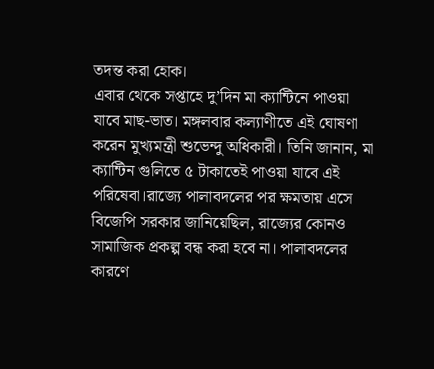তদন্ত করা হোক।
এবার থেকে সপ্তাহে দু’দিন মা ক্যান্টিনে পাওয়া যাবে মাছ-ভাত। মঙ্গলবার কল্যাণীতে এই ঘোষণা করেন মুখ্যমন্ত্রী শুভেন্দু অধিকারী। তিনি জানান, মা ক্যান্টিন গুলিতে ৫ টাকাতেই পাওয়া যাবে এই পরিষেবা।রাজ্যে পালাবদলের পর ক্ষমতায় এসে বিজেপি সরকার জানিয়েছিল, রাজ্যের কোনও সামাজিক প্রকল্প বন্ধ করা হবে না। পালাবদলের কারণে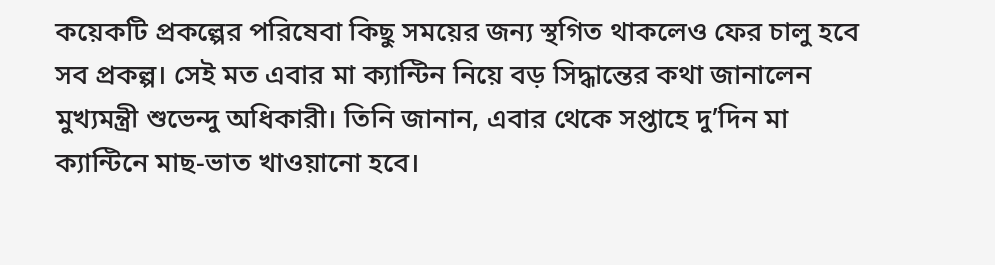কয়েকটি প্রকল্পের পরিষেবা কিছু সময়ের জন্য স্থগিত থাকলেও ফের চালু হবে সব প্রকল্প। সেই মত এবার মা ক্যান্টিন নিয়ে বড় সিদ্ধান্তের কথা জানালেন মুখ্যমন্ত্রী শুভেন্দু অধিকারী। তিনি জানান, এবার থেকে সপ্তাহে দু’দিন মা ক্যান্টিনে মাছ-ভাত খাওয়ানো হবে।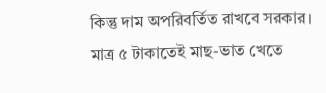কিন্তু দাম অপরিবর্তিত রাখবে সরকার। মাত্র ৫ টাকাতেই মাছ-ভাত খেতে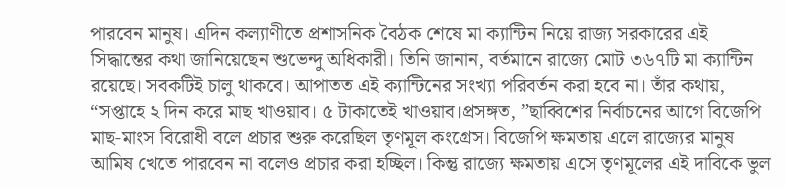পারবেন মানুষ। এদিন কল্যাণীতে প্রশাসনিক বৈঠক শেষে মা ক্যান্টিন নিয়ে রাজ্য সরকারের এই সিদ্ধান্তের কথা জানিয়েছেন শুভেন্দু অধিকারী। তিনি জানান, বর্তমানে রাজ্যে মোট ৩৬৭টি মা ক্যান্টিন রয়েছে। সবকটিই চালু থাকবে। আপাতত এই ক্যান্টিনের সংখ্যা পরিবর্তন করা হবে না। তাঁর কথায়, “সপ্তাহে ২ দিন করে মাছ খাওয়াব। ৫ টাকাতেই খাওয়াব।প্রসঙ্গত, ”ছাব্বিশের নির্বাচনের আগে বিজেপি মাছ-মাংস বিরোধী বলে প্রচার শুরু করেছিল তৃণমূল কংগ্রেস। বিজেপি ক্ষমতায় এলে রাজ্যের মানুষ আমিষ খেতে পারবেন না বলেও প্রচার করা হচ্ছিল। কিন্তু রাজ্যে ক্ষমতায় এসে তৃণমূলের এই দাবিকে ভুল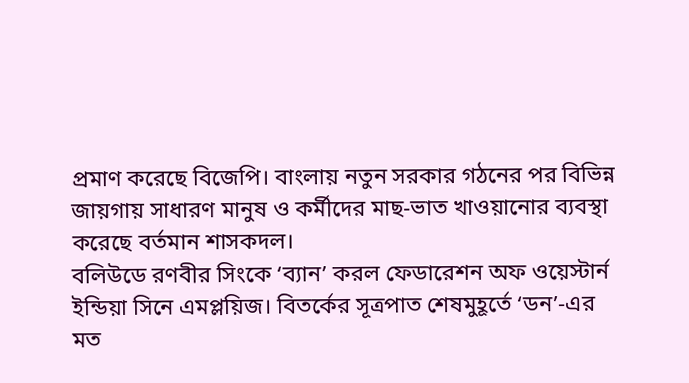প্রমাণ করেছে বিজেপি। বাংলায় নতুন সরকার গঠনের পর বিভিন্ন জায়গায় সাধারণ মানুষ ও কর্মীদের মাছ-ভাত খাওয়ানোর ব্যবস্থা করেছে বর্তমান শাসকদল।
বলিউডে রণবীর সিংকে ‘ব্যান’ করল ফেডারেশন অফ ওয়েস্টার্ন ইন্ডিয়া সিনে এমপ্লয়িজ। বিতর্কের সূত্রপাত শেষমুহূর্তে ‘ডন’-এর মত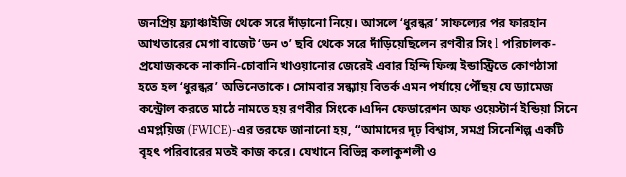জনপ্রিয় ফ্র্যাঞ্চাইজি থেকে সরে দাঁড়ানো নিয়ে। আসলে ‘ধুরন্ধর’ সাফল্যের পর ফারহান আখতারের মেগা বাজেট ‘ডন ৩’ ছবি থেকে সরে দাঁড়িয়েছিলেন রণবীর সিং l পরিচালক-প্রযোজককে নাকানি-চোবানি খাওয়ানোর জেরেই এবার হিন্দি ফিল্ম ইন্ডাস্ট্রিতে কোণঠাসা হতে হল ‘ধুরন্ধর’ অভিনেতাকে। সোমবার সন্ধ্যায় বিতর্ক এমন পর্যায়ে পৌঁছয় যে ড্যামেজ কন্ট্রোল করতে মাঠে নামতে হয় রণবীর সিংকে।এদিন ফেডারেশন অফ ওয়েস্টার্ন ইন্ডিয়া সিনে এমপ্লয়িজ (FWICE)-এর তরফে জানানো হয়, “আমাদের দৃঢ় বিশ্বাস, সমগ্র সিনেশিল্প একটি বৃহৎ পরিবারের মতই কাজ করে। যেখানে বিভিন্ন কলাকুশলী ও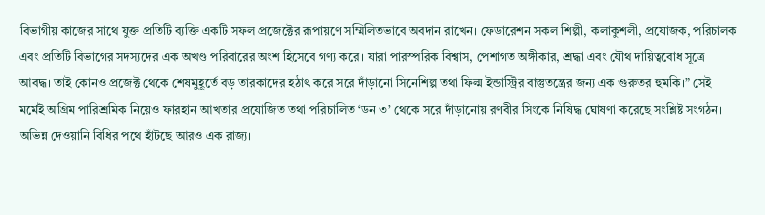বিভাগীয় কাজের সাথে যুক্ত প্রতিটি ব্যক্তি একটি সফল প্রজেক্টের রূপায়ণে সম্মিলিতভাবে অবদান রাখেন। ফেডারেশন সকল শিল্পী, কলাকুশলী, প্রযোজক, পরিচালক এবং প্রতিটি বিভাগের সদস্যদের এক অখণ্ড পরিবারের অংশ হিসেবে গণ্য করে। যারা পারস্পরিক বিশ্বাস, পেশাগত অঙ্গীকার, শ্রদ্ধা এবং যৌথ দায়িত্ববোধ সূত্রে আবদ্ধ। তাই কোনও প্রজেক্ট থেকে শেষমুহূর্তে বড় তারকাদের হঠাৎ করে সরে দাঁড়ানো সিনেশিল্প তথা ফিল্ম ইন্ডাস্ট্রির বাস্তুতন্ত্রের জন্য এক গুরুতর হুমকি।” সেই মর্মেই অগ্রিম পারিশ্রমিক নিয়েও ফারহান আখতার প্রযোজিত তথা পরিচালিত ‘ডন ৩’ থেকে সরে দাঁড়ানোয় রণবীর সিংকে নিষিদ্ধ ঘোষণা করেছে সংশ্লিষ্ট সংগঠন।
অভিন্ন দেওয়ানি বিধির পথে হাঁটছে আরও এক রাজ্য।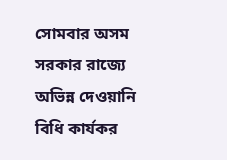সোমবার অসম সরকার রাজ্যে অভিন্ন দেওয়ানি বিধি কার্যকর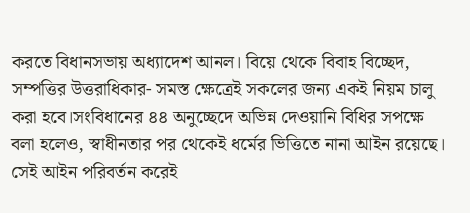করতে বিধানসভায় অধ্যাদেশ আনল। বিয়ে থেকে বিবাহ বিচ্ছেদ, সম্পত্তির উত্তরাধিকার- সমস্ত ক্ষেত্রেই সকলের জন্য একই নিয়ম চালু করা হবে।সংবিধানের ৪৪ অনুচ্ছেদে অভিন্ন দেওয়ানি বিধির সপক্ষে বলা হলেও, স্বাধীনতার পর থেকেই ধর্মের ভিত্তিতে নানা আইন রয়েছে। সেই আইন পরিবর্তন করেই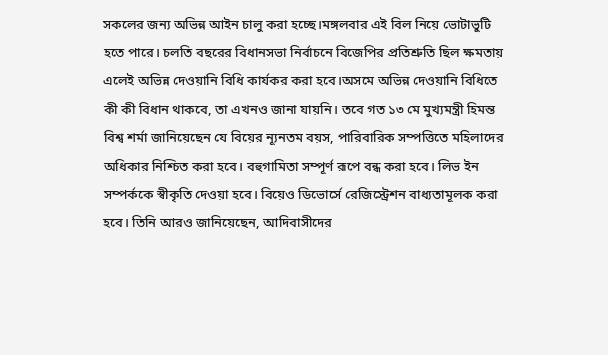সকলের জন্য অভিন্ন আইন চালু করা হচ্ছে।মঙ্গলবার এই বিল নিয়ে ভোটাভুটি হতে পারে। চলতি বছরের বিধানসভা নির্বাচনে বিজেপির প্রতিশ্রুতি ছিল ক্ষমতায় এলেই অভিন্ন দেওয়ানি বিধি কার্যকর করা হবে।অসমে অভিন্ন দেওয়ানি বিধিতে কী কী বিধান থাকবে, তা এখনও জানা যায়নি। তবে গত ১৩ মে মুখ্যমন্ত্রী হিমন্ত বিশ্ব শর্মা জানিয়েছেন যে বিয়ের ন্যূনতম বয়স, পারিবারিক সম্পত্তিতে মহিলাদের অধিকার নিশ্চিত করা হবে। বহুগামিতা সম্পূর্ণ রূপে বন্ধ করা হবে। লিভ ইন সম্পর্ককে স্বীকৃতি দেওয়া হবে। বিয়েও ডিভোর্সে রেজিস্ট্রেশন বাধ্যতামূলক করা হবে। তিনি আরও জানিয়েছেন, আদিবাসীদের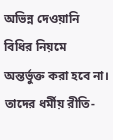অভিন্ন দেওয়ানি বিধির নিয়মে অন্তর্ভুক্ত করা হবে না। তাদের ধর্মীয় রীতি-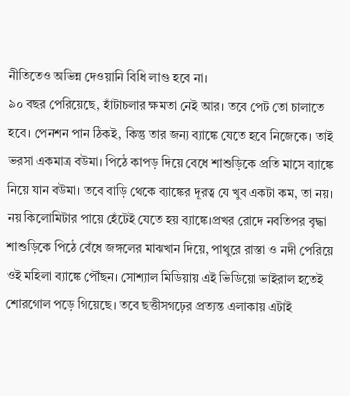নীতিতেও অভিন্ন দেওয়ানি বিধি লাগু হবে না।
৯০ বছর পেরিয়েছে, হাঁটাচলার ক্ষমতা নেই আর। তবে পেট তো চালাতে হবে। পেনশন পান ঠিকই, কিন্তু তার জন্য ব্যাঙ্কে যেতে হবে নিজেকে। তাই ভরসা একমাত্র বউমা। পিঠে কাপড় দিয়ে বেধে শাশুড়িকে প্রতি মাসে ব্যাঙ্কে নিয়ে যান বউমা। তবে বাড়ি থেকে ব্যাঙ্কের দূরত্ব যে খুব একটা কম, তা নয়। নয় কিলোমিটার পায়ে হেঁটেই যেতে হয় ব্যাঙ্কে।প্রখর রোদে নবতিপর বৃদ্ধা শাশুড়িকে পিঠে বেঁধে জঙ্গলের মাঝখান দিয়ে, পাথুরে রাস্তা ও নদী পেরিয়ে ওই মহিলা ব্যাঙ্কে পৌঁছন। সোশ্যাল মিডিয়ায় এই ভিডিয়ো ভাইরাল হতেই শোরগোল পড়ে গিয়েছে। তবে ছত্তীসগঢ়ের প্রত্যন্ত এলাকায় এটাই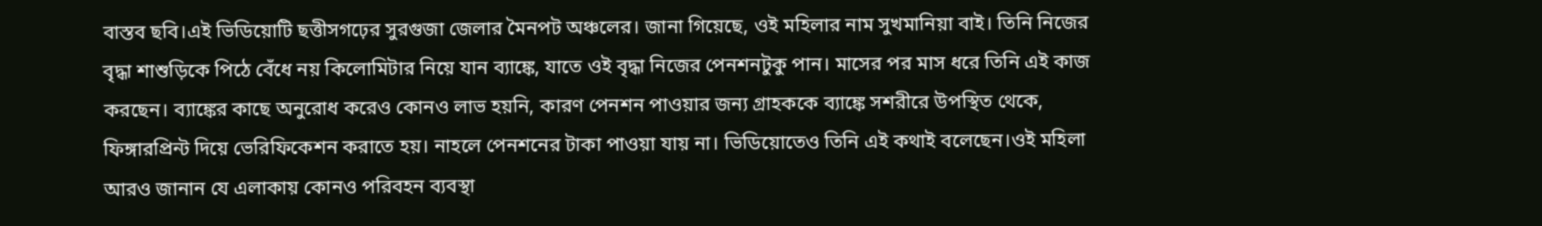বাস্তব ছবি।এই ভিডিয়োটি ছত্তীসগঢ়ের সুরগুজা জেলার মৈনপট অঞ্চলের। জানা গিয়েছে, ওই মহিলার নাম সুখমানিয়া বাই। তিনি নিজের বৃদ্ধা শাশুড়িকে পিঠে বেঁধে নয় কিলোমিটার নিয়ে যান ব্যাঙ্কে, যাতে ওই বৃদ্ধা নিজের পেনশনটুকু পান। মাসের পর মাস ধরে তিনি এই কাজ করছেন। ব্যাঙ্কের কাছে অনুরোধ করেও কোনও লাভ হয়নি, কারণ পেনশন পাওয়ার জন্য গ্রাহককে ব্যাঙ্কে সশরীরে উপস্থিত থেকে, ফিঙ্গারপ্রিন্ট দিয়ে ভেরিফিকেশন করাতে হয়। নাহলে পেনশনের টাকা পাওয়া যায় না। ভিডিয়োতেও তিনি এই কথাই বলেছেন।ওই মহিলা আরও জানান যে এলাকায় কোনও পরিবহন ব্যবস্থা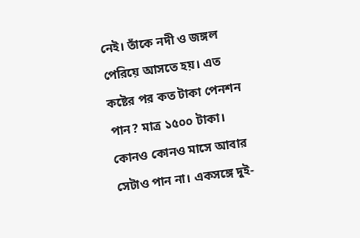নেই। তাঁকে নদী ও জঙ্গল পেরিয়ে আসতে হয়। এত কষ্টের পর কত টাকা পেনশন পান? মাত্র ১৫০০ টাকা। কোনও কোনও মাসে আবার সেটাও পান না। একসঙ্গে দুই-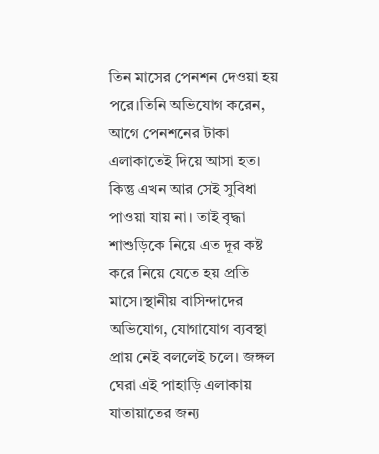তিন মাসের পেনশন দেওয়া হয় পরে।তিনি অভিযোগ করেন, আগে পেনশনের টাকা এলাকাতেই দিয়ে আসা হত। কিন্তু এখন আর সেই সুবিধা পাওয়া যায় না। তাই বৃদ্ধা শাশুড়িকে নিয়ে এত দূর কষ্ট করে নিয়ে যেতে হয় প্রতি মাসে।স্থানীয় বাসিন্দাদের অভিযোগ, যোগাযোগ ব্যবস্থা প্রায় নেই বললেই চলে। জঙ্গল ঘেরা এই পাহাড়ি এলাকায় যাতায়াতের জন্য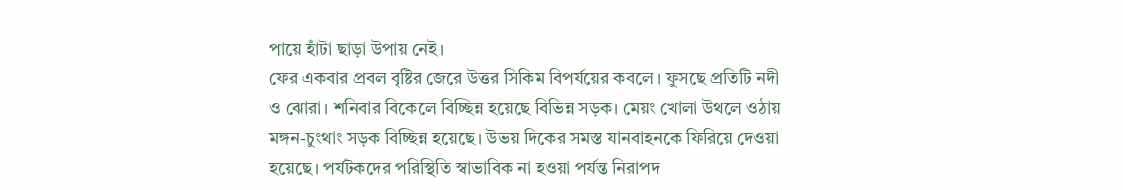পায়ে হাঁটা ছাড়া উপায় নেই।
ফের একবার প্রবল বৃষ্টির জেরে উত্তর সিকিম বিপর্যয়ের কবলে। ফুসছে প্রতিটি নদী ও ঝোরা। শনিবার বিকেলে বিচ্ছিন্ন হয়েছে বিভিন্ন সড়ক। মেয়ং খোলা উথলে ওঠায় মঙ্গন-চুংথাং সড়ক বিচ্ছিন্ন হয়েছে। উভয় দিকের সমস্ত যানবাহনকে ফিরিয়ে দেওয়া হয়েছে। পর্যটকদের পরিস্থিতি স্বাভাবিক না হওয়া পর্যন্ত নিরাপদ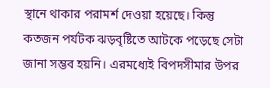স্থানে থাকার পরামর্শ দেওয়া হয়েছে। কিন্তু কতজন পর্যটক ঝড়বৃষ্টিতে আটকে পড়েছে সেটা জানা সম্ভব হয়নি। এরমধ্যেই বিপদসীমার উপর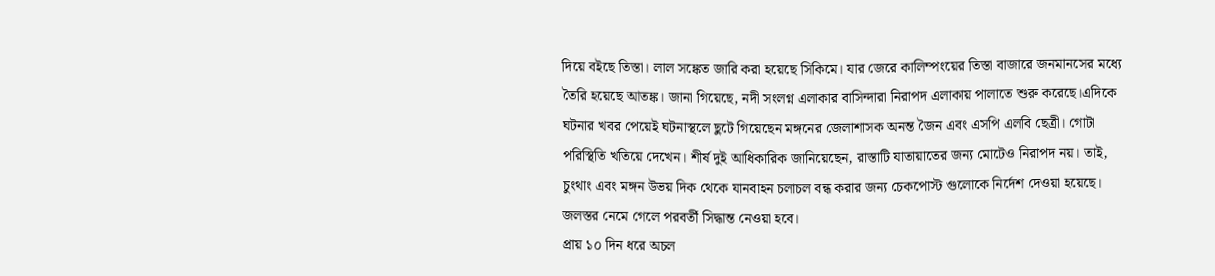দিয়ে বইছে তিস্তা। লাল সঙ্কেত জারি করা হয়েছে সিকিমে। যার জেরে কালিম্পংয়ের তিস্তা বাজারে জনমানসের মধ্যে তৈরি হয়েছে আতঙ্ক। জানা গিয়েছে, নদী সংলগ্ন এলাকার বাসিন্দারা নিরাপদ এলাকায় পালাতে শুরু করেছে।এদিকে ঘটনার খবর পেয়েই ঘটনাস্থলে ছুটে গিয়েছেন মঙ্গনের জেলাশাসক অনন্ত জৈন এবং এসপি এলবি ছেত্রী। গোটা পরিস্থিতি খতিয়ে দেখেন। শীর্ষ দুই আধিকারিক জানিয়েছেন, রাস্তাটি যাতায়াতের জন্য মোটেও নিরাপদ নয়। তাই, চুংথাং এবং মঙ্গন উভয় দিক থেকে যানবাহন চলাচল বন্ধ করার জন্য চেকপোস্ট গুলোকে নির্দেশ দেওয়া হয়েছে। জলস্তর নেমে গেলে পরবর্তী সিদ্ধান্ত নেওয়া হবে।
প্রায় ১০ দিন ধরে অচল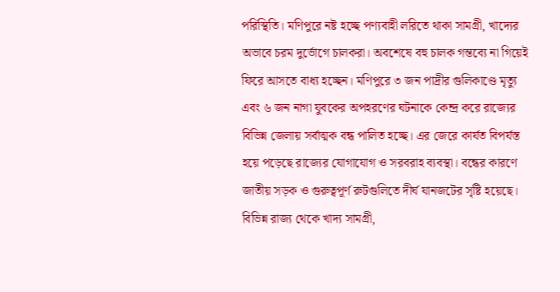পরিস্থিতি। মণিপুরে নষ্ট হচ্ছে পণ্যবাহী লরিতে থাকা সামগ্রী, খাদ্যের অভাবে চরম দুর্ভোগে চালকরা। অবশেষে বহু চালক গন্তব্যে না গিয়েই ফিরে আসতে বাধ্য হচ্ছেন। মণিপুরে ৩ জন পাদ্রীর গুলিকাণ্ডে মৃত্যু এবং ৬ জন নাগা যুবকের অপহরণের ঘটনাকে কেন্দ্র করে রাজ্যের বিভিন্ন জেলায় সর্বাত্মক বন্ধ পালিত হচ্ছে। এর জেরে কার্যত বিপর্যস্ত হয়ে পড়েছে রাজ্যের যোগাযোগ ও সরবরাহ ব্যবস্থা। বন্ধের কারণে জাতীয় সড়ক ও গুরুত্বপূর্ণ রুটগুলিতে দীর্ঘ যানজটের সৃষ্টি হয়েছে। বিভিন্ন রাজ্য থেকে খাদ্য সামগ্রী,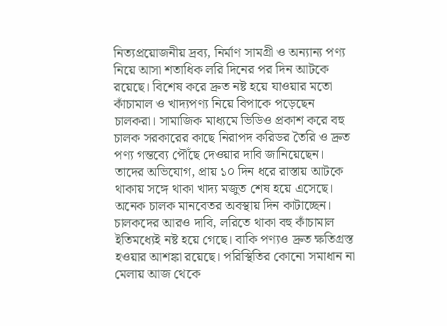নিত্যপ্রয়োজনীয় দ্রব্য, নির্মাণ সামগ্রী ও অন্যান্য পণ্য নিয়ে আসা শতাধিক লরি দিনের পর দিন আটকে রয়েছে। বিশেষ করে দ্রুত নষ্ট হয়ে যাওয়ার মতো কাঁচামাল ও খাদ্যপণ্য নিয়ে বিপাকে পড়েছেন চালকরা। সামাজিক মাধ্যমে ভিডিও প্রকাশ করে বহু চালক সরকারের কাছে নিরাপদ করিডর তৈরি ও দ্রুত পণ্য গন্তব্যে পৌঁছে দেওয়ার দাবি জানিয়েছেন। তাদের অভিযোগ, প্রায় ১০ দিন ধরে রাস্তায় আটকে থাকায় সঙ্গে থাকা খাদ্য মজুত শেষ হয়ে এসেছে। অনেক চালক মানবেতর অবস্থায় দিন কাটাচ্ছেন। চালকদের আরও দাবি, লরিতে থাকা বহু কাঁচামাল ইতিমধ্যেই নষ্ট হয়ে গেছে। বাকি পণ্যও দ্রুত ক্ষতিগ্রস্ত হওয়ার আশঙ্কা রয়েছে। পরিস্থিতির কোনো সমাধান না মেলায় আজ থেকে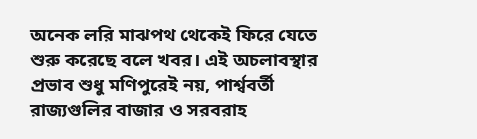অনেক লরি মাঝপথ থেকেই ফিরে যেতে শুরু করেছে বলে খবর। এই অচলাবস্থার প্রভাব শুধু মণিপুরেই নয়, পার্শ্ববর্তী রাজ্যগুলির বাজার ও সরবরাহ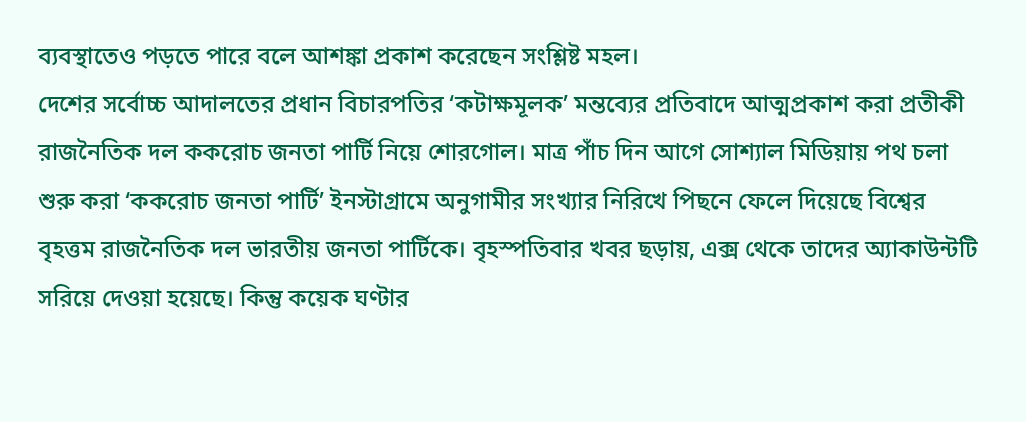ব্যবস্থাতেও পড়তে পারে বলে আশঙ্কা প্রকাশ করেছেন সংশ্লিষ্ট মহল।
দেশের সর্বোচ্চ আদালতের প্রধান বিচারপতির ‘কটাক্ষমূলক’ মন্তব্যের প্রতিবাদে আত্মপ্রকাশ করা প্রতীকী রাজনৈতিক দল ককরোচ জনতা পার্টি নিয়ে শোরগোল। মাত্র পাঁচ দিন আগে সোশ্যাল মিডিয়ায় পথ চলা শুরু করা ‘ককরোচ জনতা পার্টি’ ইনস্টাগ্রামে অনুগামীর সংখ্যার নিরিখে পিছনে ফেলে দিয়েছে বিশ্বের বৃহত্তম রাজনৈতিক দল ভারতীয় জনতা পার্টিকে। বৃহস্পতিবার খবর ছড়ায়, এক্স থেকে তাদের অ্যাকাউন্টটি সরিয়ে দেওয়া হয়েছে। কিন্তু কয়েক ঘণ্টার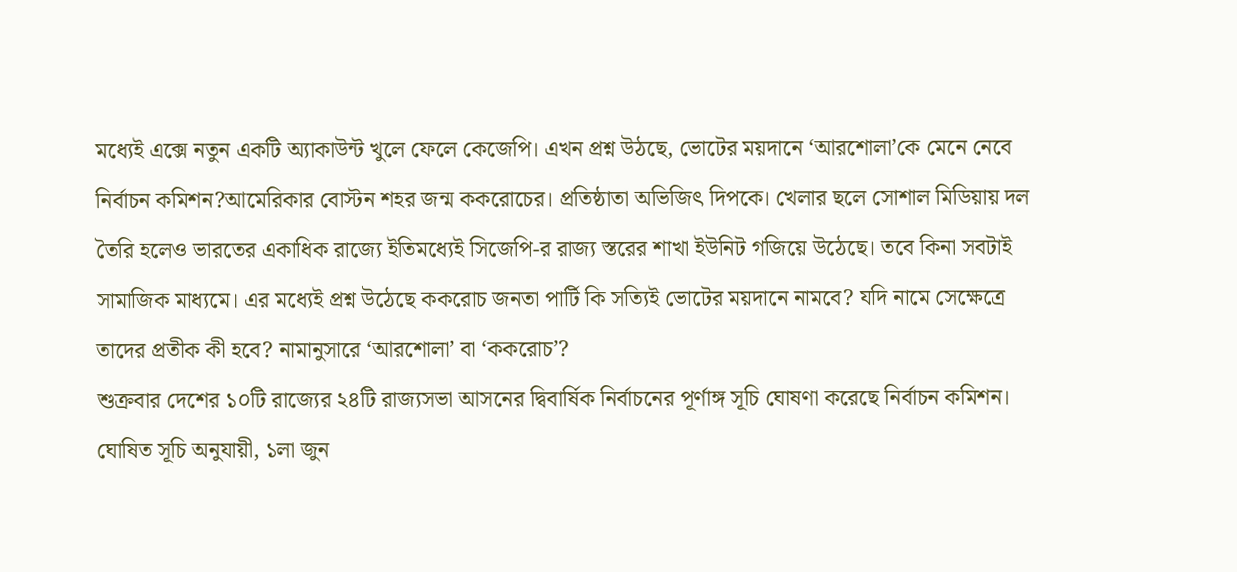মধ্যেই এক্সে নতুন একটি অ্যাকাউন্ট খুলে ফেলে কেজেপি। এখন প্রশ্ন উঠছে, ভোটের ময়দানে ‘আরশোলা’কে মেনে নেবে নির্বাচন কমিশন?আমেরিকার বোস্টন শহর জন্ম ককরোচের। প্রতিষ্ঠাতা অভিজিৎ দিপকে। খেলার ছলে সোশাল মিডিয়ায় দল তৈরি হলেও ভারতের একাধিক রাজ্যে ইতিমধ্যেই সিজেপি-র রাজ্য স্তরের শাখা ইউনিট গজিয়ে উঠেছে। তবে কিনা সবটাই সামাজিক মাধ্যমে। এর মধ্যেই প্রশ্ন উঠেছে ককরোচ জনতা পার্টি কি সত্যিই ভোটের ময়দানে নামবে? যদি নামে সেক্ষেত্রে তাদের প্রতীক কী হবে? নামানুসারে ‘আরশোলা’ বা ‘ককরোচ’?
শুক্রবার দেশের ১০টি রাজ্যের ২৪টি রাজ্যসভা আসনের দ্বিবার্ষিক নির্বাচনের পূর্ণাঙ্গ সূচি ঘোষণা করেছে নির্বাচন কমিশন। ঘোষিত সূচি অনুযায়ী, ১লা জুন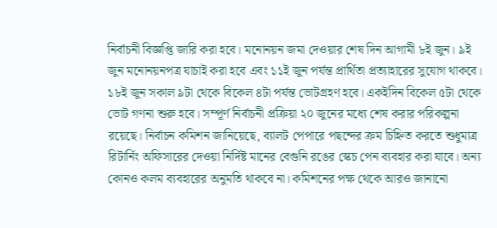নির্বাচনী বিজ্ঞপ্তি জারি করা হবে। মনোনয়ন জমা দেওয়ার শেষ দিন আগামী ৮ই জুন। ৯ই জুন মনোনয়নপত্র যাচাই করা হবে এবং ১১ই জুন পর্যন্ত প্রার্থিতা প্রত্যাহারের সুযোগ থাকবে। ১৮ই জুন সকাল ৯টা থেকে বিকেল ৪টা পর্যন্ত ভোটগ্রহণ হবে। একইদিন বিকেল ৫টা থেকে ভোট গণনা শুরু হবে। সম্পূর্ণ নির্বাচনী প্রক্রিয়া ২০ জুনের মধ্যে শেষ করার পরিকল্পনা রয়েছে। নির্বাচন কমিশন জানিয়েছে, ব্যালট পেপারে পছন্দের ক্রম চিহ্নিত করতে শুধুমাত্র রিটার্নিং অফিসারের দেওয়া নির্দিষ্ট মানের বেগুনি রঙের স্কেচ পেন ব্যবহার করা যাবে। অন্য কোনও কলম ব্যবহারের অনুমতি থাকবে না। কমিশনের পক্ষ থেকে আরও জানানো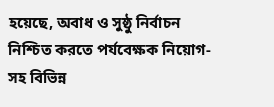হয়েছে, অবাধ ও সুষ্ঠু নির্বাচন নিশ্চিত করতে পর্যবেক্ষক নিয়োগ-সহ বিভিন্ন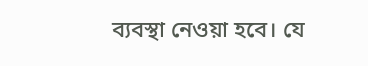ব্যবস্থা নেওয়া হবে। যে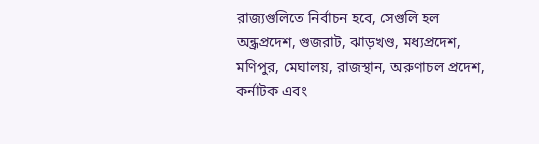রাজ্যগুলিতে নির্বাচন হবে, সেগুলি হল অন্ধ্রপ্রদেশ, গুজরাট, ঝাড়খণ্ড, মধ্যপ্রদেশ, মণিপুর, মেঘালয়, রাজস্থান, অরুণাচল প্রদেশ, কর্নাটক এবং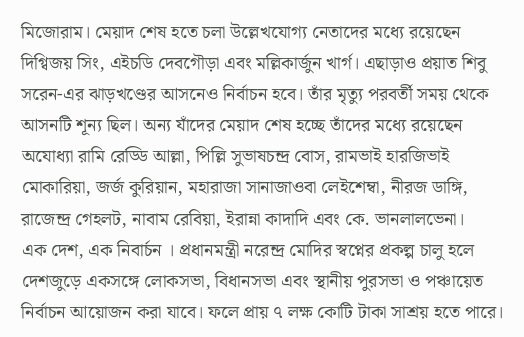মিজোরাম। মেয়াদ শেষ হতে চলা উল্লেখযোগ্য নেতাদের মধ্যে রয়েছেন দিগ্বিজয় সিং, এইচডি দেবগৌড়া এবং মল্লিকার্জুন খার্গ। এছাড়াও প্রয়াত শিবু সরেন-এর ঝাড়খণ্ডের আসনেও নির্বাচন হবে। তাঁর মৃত্যু পরবর্তী সময় থেকে আসনটি শূন্য ছিল। অন্য যাঁদের মেয়াদ শেষ হচ্ছে তাঁদের মধ্যে রয়েছেন অযোধ্যা রামি রেড্ডি আল্লা, পিল্লি সুভাষচন্দ্র বোস, রামভাই হারজিভাই মোকারিয়া, জর্জ কুরিয়ান, মহারাজা সানাজাওবা লেইশেম্বা, নীরজ ডাঙ্গি, রাজেন্দ্র গেহলট, নাবাম রেবিয়া, ইরান্না কাদাদি এবং কে. ভানলালভেনা।
এক দেশ, এক নিবার্চন । প্রধানমন্ত্রী নরেন্দ্র মোদির স্বপ্নের প্রকল্প চালু হলে দেশজুড়ে একসঙ্গে লোকসভা, বিধানসভা এবং স্থানীয় পুরসভা ও পঞ্চায়েত নির্বাচন আয়োজন করা যাবে। ফলে প্রায় ৭ লক্ষ কোটি টাকা সাশ্রয় হতে পারে।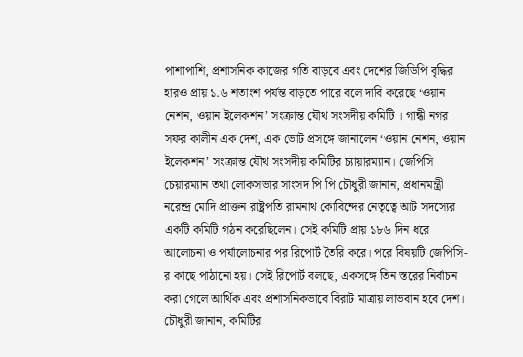পাশাপাশি, প্রশাসনিক কাজের গতি বাড়বে এবং দেশের জিডিপি বৃদ্ধির হারও প্রায় ১.৬ শতাংশ পর্যন্ত বাড়তে পারে বলে দাবি করেছে ‘ওয়ান নেশন, ওয়ান ইলেকশন’ সংক্রান্ত যৌথ সংসদীয় কমিটি । গান্ধী নগর সফর কালীন এক দেশ, এক ভোট প্রসঙ্গে জানালেন ‘ওয়ান নেশন, ওয়ান ইলেকশন’ সংক্রান্ত যৌথ সংসদীয় কমিটির চ্যায়ারম্যান। জেপিসি চেয়ারম্যান তথা লোকসভার সাংসদ পি পি চৌধুরী জানান, প্রধানমন্ত্রী নরেন্দ্র মোদি প্রাক্তন রাষ্ট্রপতি রামনাথ কোবিন্দের নেতৃত্বে আট সদস্যের একটি কমিটি গঠন করেছিলেন। সেই কমিটি প্রায় ১৮৬ দিন ধরে আলোচনা ও পর্যালোচনার পর রিপোর্ট তৈরি করে। পরে বিষয়টি জেপিসি-র কাছে পাঠানো হয়। সেই রিপোর্ট বলছে, একসঙ্গে তিন স্তরের নির্বাচন করা গেলে আর্থিক এবং প্রশাসনিকভাবে বিরাট মাত্রায় লাভবান হবে দেশ। চৌধুরী জানান, কমিটির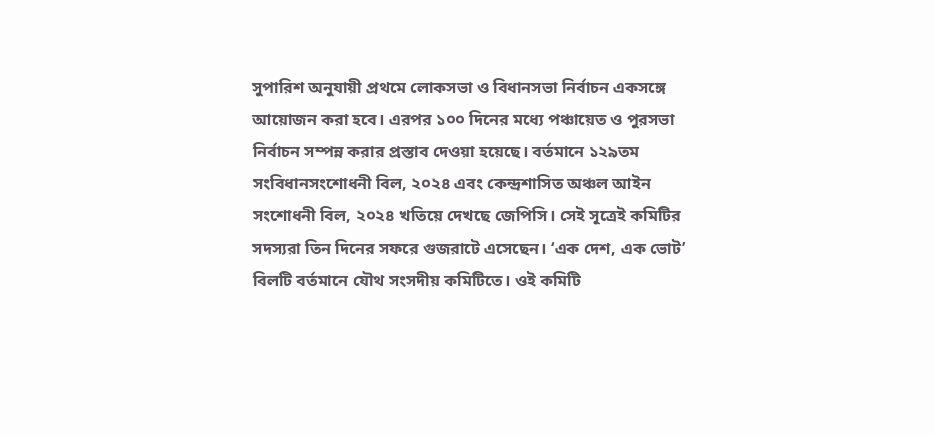সুপারিশ অনুযায়ী প্রথমে লোকসভা ও বিধানসভা নির্বাচন একসঙ্গে আয়োজন করা হবে। এরপর ১০০ দিনের মধ্যে পঞ্চায়েত ও পুরসভা নির্বাচন সম্পন্ন করার প্রস্তাব দেওয়া হয়েছে। বর্তমানে ১২৯তম সংবিধানসংশোধনী বিল, ২০২৪ এবং কেন্দ্রশাসিত অঞ্চল আইন সংশোধনী বিল, ২০২৪ খতিয়ে দেখছে জেপিসি। সেই সূত্রেই কমিটির সদস্যরা তিন দিনের সফরে গুজরাটে এসেছেন। ‘এক দেশ, এক ভোট’ বিলটি বর্তমানে যৌথ সংসদীয় কমিটিতে। ওই কমিটি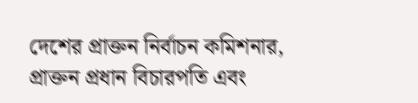দেশের প্রাক্তন নির্বাচন কমিশনার, প্রাক্তন প্রধান বিচারপতি এবং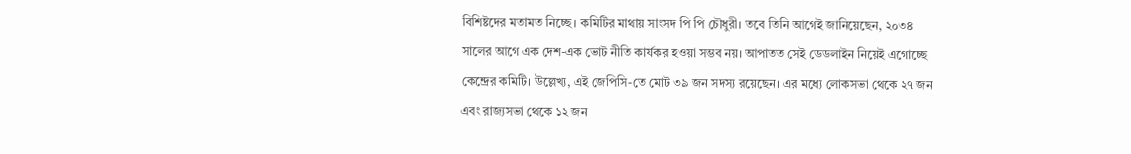বিশিষ্টদের মতামত নিচ্ছে। কমিটির মাথায় সাংসদ পি পি চৌধুরী। তবে তিনি আগেই জানিয়েছেন, ২০৩৪ সালের আগে এক দেশ-এক ভোট নীতি কার্যকর হওয়া সম্ভব নয়। আপাতত সেই ডেডলাইন নিয়েই এগোচ্ছে কেন্দ্রের কমিটি। উল্লেখ্য, এই জেপিসি-তে মোট ৩৯ জন সদস্য রয়েছেন। এর মধ্যে লোকসভা থেকে ২৭ জন এবং রাজ্যসভা থেকে ১২ জন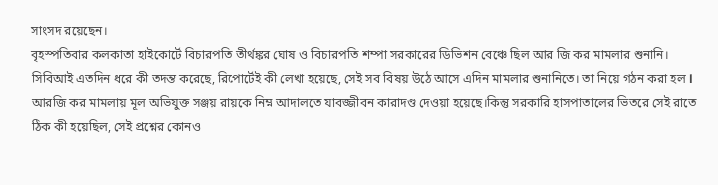সাংসদ রয়েছেন।
বৃহস্পতিবার কলকাতা হাইকোর্টে বিচারপতি তীর্থঙ্কর ঘোষ ও বিচারপতি শম্পা সরকারের ডিভিশন বেঞ্চে ছিল আর জি কর মামলার শুনানি। সিবিআই এতদিন ধরে কী তদন্ত করেছে, রিপোর্টেই কী লেখা হয়েছে, সেই সব বিষয় উঠে আসে এদিন মামলার শুনানিতে। তা নিয়ে গঠন করা হল l আরজি কর মামলায় মূল অভিযুক্ত সঞ্জয় রায়কে নিম্ন আদালতে যাবজ্জীবন কারাদণ্ড দেওয়া হয়েছে।কিন্তু সরকারি হাসপাতালের ভিতরে সেই রাতে ঠিক কী হয়েছিল, সেই প্রশ্নের কোনও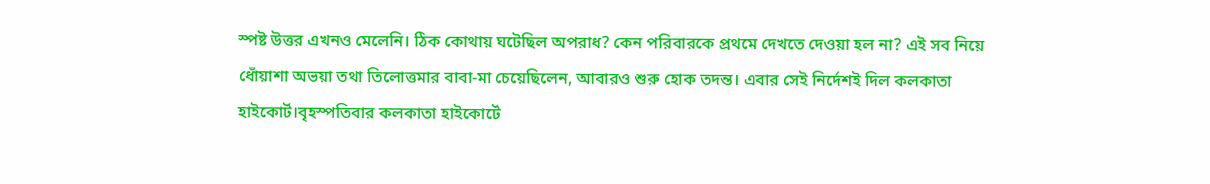স্পষ্ট উত্তর এখনও মেলেনি। ঠিক কোথায় ঘটেছিল অপরাধ? কেন পরিবারকে প্রথমে দেখতে দেওয়া হল না? এই সব নিয়ে ধোঁয়াশা অভয়া তথা তিলোত্তমার বাবা-মা চেয়েছিলেন, আবারও শুরু হোক তদন্ত। এবার সেই নির্দেশই দিল কলকাতা হাইকোর্ট।বৃহস্পতিবার কলকাতা হাইকোর্টে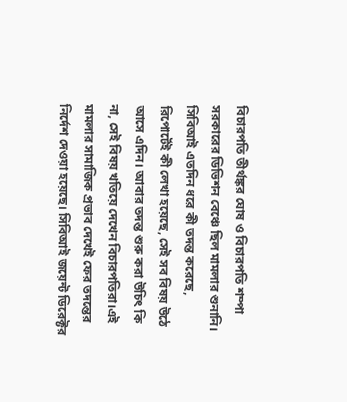বিচারপতি তীর্থঙ্কর ঘোষ ও বিচারপতি শম্পা সরকারের ডিভিশন বেঞ্চে ছিল মামলার শুনানি। সিবিআই এতদিন ধরে কী তদন্ত করেছে, রিপোর্টেই কী লেখা হয়েছে, সেই সব বিষয় উঠে আসে এদিন। আবার তদন্ত শুরু করা উচিৎ কি না, সেই বিষয় খতিয়ে দেখেন বিচারপতিরা।এই মামলার সামাজিক প্রভাব দেখেই ফের তদন্তের নির্দেশ দেওয়া হয়েছে। সিবিআই জয়েন্ট ডিরেক্টর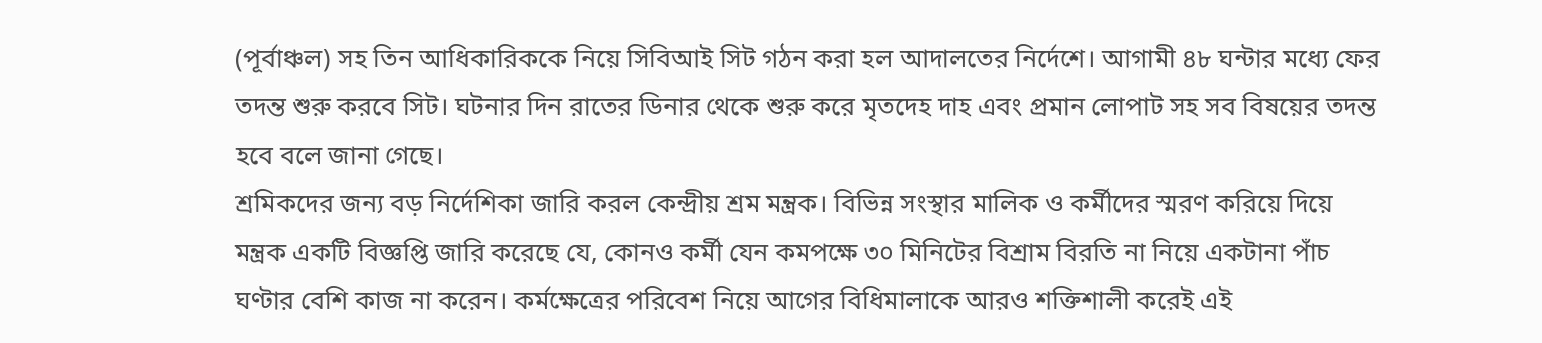(পূর্বাঞ্চল) সহ তিন আধিকারিককে নিয়ে সিবিআই সিট গঠন করা হল আদালতের নির্দেশে। আগামী ৪৮ ঘন্টার মধ্যে ফের তদন্ত শুরু করবে সিট। ঘটনার দিন রাতের ডিনার থেকে শুরু করে মৃতদেহ দাহ এবং প্রমান লোপাট সহ সব বিষয়ের তদন্ত হবে বলে জানা গেছে।
শ্রমিকদের জন্য বড় নির্দেশিকা জারি করল কেন্দ্রীয় শ্রম মন্ত্রক। বিভিন্ন সংস্থার মালিক ও কর্মীদের স্মরণ করিয়ে দিয়ে মন্ত্রক একটি বিজ্ঞপ্তি জারি করেছে যে, কোনও কর্মী যেন কমপক্ষে ৩০ মিনিটের বিশ্রাম বিরতি না নিয়ে একটানা পাঁচ ঘণ্টার বেশি কাজ না করেন। কর্মক্ষেত্রের পরিবেশ নিয়ে আগের বিধিমালাকে আরও শক্তিশালী করেই এই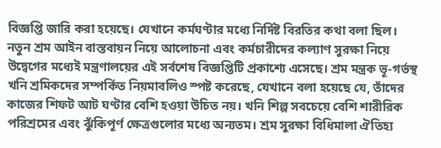বিজ্ঞপ্তি জারি করা হয়েছে। যেখানে কর্মঘণ্টার মধ্যে নির্দিষ্ট বিরতির কথা বলা ছিল। নতুন শ্রম আইন বাস্তবায়ন নিয়ে আলোচনা এবং কর্মচারীদের কল্যাণ সুরক্ষা নিয়ে উদ্বেগের মধ্যেই মন্ত্রণালয়ের এই সর্বশেষ বিজ্ঞপ্তিটি প্রকাশ্যে এসেছে। শ্রম মন্ত্রক ভূ-গর্ভস্থ খনি শ্রমিকদের সম্পর্কিত নিয়মাবলিও স্পষ্ট করেছে, যেখানে বলা হয়েছে যে, তাঁদের কাজের শিফট আট ঘণ্টার বেশি হওয়া উচিত নয়। খনি শিল্প সবচেয়ে বেশি শারীরিক পরিশ্রমের এবং ঝুঁকিপূর্ণ ক্ষেত্রগুলোর মধ্যে অন্যতম। শ্রম সুরক্ষা বিধিমালা ঐতিহ্য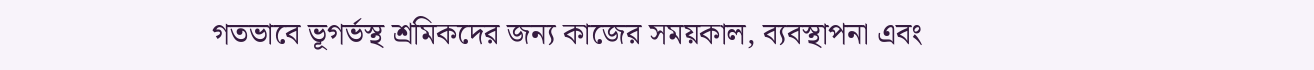গতভাবে ভূগর্ভস্থ শ্রমিকদের জন্য কাজের সময়কাল, ব্যবস্থাপনা এবং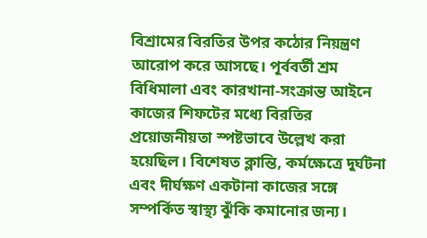বিশ্রামের বিরতির উপর কঠোর নিয়ন্ত্রণ আরোপ করে আসছে। পূর্ববর্তী শ্রম বিধিমালা এবং কারখানা-সংক্রান্ত আইনে কাজের শিফটের মধ্যে বিরতির প্রয়োজনীয়তা স্পষ্টভাবে উল্লেখ করা হয়েছিল। বিশেষত ক্লান্তি, কর্মক্ষেত্রে দুর্ঘটনা এবং দীর্ঘক্ষণ একটানা কাজের সঙ্গে সম্পর্কিত স্বাস্থ্য ঝুঁকি কমানোর জন্য।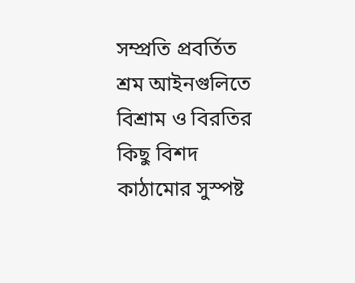সম্প্রতি প্রবর্তিত শ্রম আইনগুলিতে বিশ্রাম ও বিরতির কিছু বিশদ কাঠামোর সুস্পষ্ট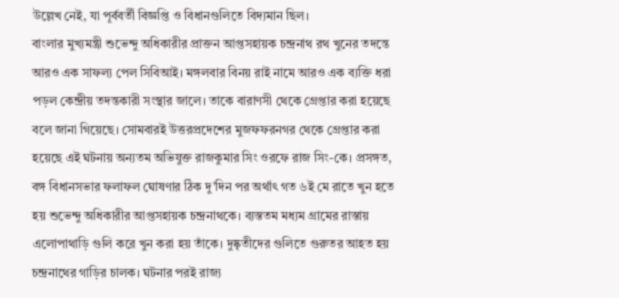উল্লেখ নেই, যা পূর্ববর্তী বিজ্ঞপ্তি ও বিধানগুলিতে বিদ্যমান ছিল।
বাংলার মুখ্যমন্ত্রী শুভেন্দু অধিকারীর প্রাক্তন আপ্তসহায়ক চন্দ্রনাথ রথ খুনের তদন্তে আরও এক সাফল্য পেল সিবিআই। মঙ্গলবার বিনয় রাই নামে আরও এক ব্যক্তি ধরা পড়ল কেন্দ্রীয় তদন্তকারী সংস্থার জালে। তাকে বারাণসী থেকে গ্রেপ্তার করা হয়েছে বলে জানা গিয়েছে। সোমবারই উত্তরপ্রদেশের মুজফফরনগর থেকে গ্রেপ্তার করা হয়েছে এই ঘটনায় অন্যতম অভিযুক্ত রাজকুমার সিং ওরফে রাজ সিং-কে। প্রসঙ্গত, বঙ্গ বিধানসভার ফলাফল ঘোষণার ঠিক দু’দিন পর অর্থাৎ গত ৬ই মে রাতে খুন হতে হয় শুভেন্দু অধিকারীর আপ্তসহায়ক চন্দ্রনাথকে। ব্যস্ততম মধ্যম গ্রামের রাস্তায় এলোপাথাড়ি গুলি করে খুন করা হয় তাঁকে। দুষ্কৃতীদের গুলিতে গুরুতর আহত হয় চন্দ্রনাথের গাড়ির চালক। ঘটনার পরই রাজ্য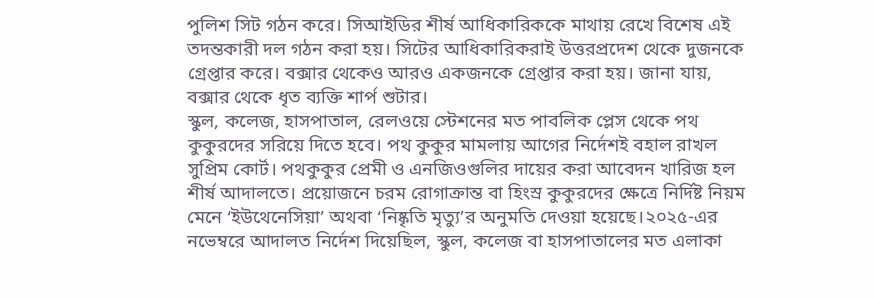পুলিশ সিট গঠন করে। সিআইডির শীর্ষ আধিকারিককে মাথায় রেখে বিশেষ এই তদন্তকারী দল গঠন করা হয়। সিটের আধিকারিকরাই উত্তরপ্রদেশ থেকে দুজনকে গ্রেপ্তার করে। বক্সার থেকেও আরও একজনকে গ্রেপ্তার করা হয়। জানা যায়, বক্সার থেকে ধৃত ব্যক্তি শার্প শুটার।
স্কুল, কলেজ, হাসপাতাল, রেলওয়ে স্টেশনের মত পাবলিক প্লেস থেকে পথ কুকুরদের সরিয়ে দিতে হবে। পথ কুকুর মামলায় আগের নির্দেশই বহাল রাখল সুপ্রিম কোর্ট। পথকুকুর প্রেমী ও এনজিওগুলির দায়ের করা আবেদন খারিজ হল শীর্ষ আদালতে। প্রয়োজনে চরম রোগাক্রান্ত বা হিংস্র কুকুরদের ক্ষেত্রে নির্দিষ্ট নিয়ম মেনে ‘ইউথেনেসিয়া’ অথবা ‘নিষ্কৃতি মৃত্যু’র অনুমতি দেওয়া হয়েছে।২০২৫-এর নভেম্বরে আদালত নির্দেশ দিয়েছিল, স্কুল, কলেজ বা হাসপাতালের মত এলাকা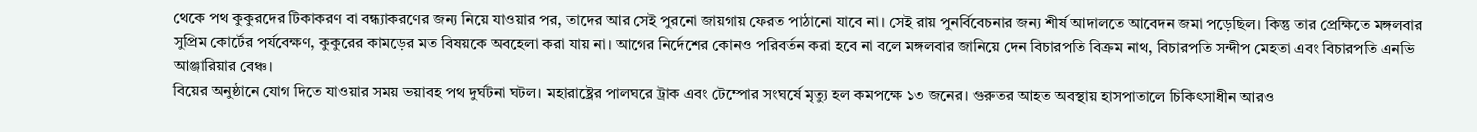থেকে পথ কুকুরদের টিকাকরণ বা বন্ধ্যাকরণের জন্য নিয়ে যাওয়ার পর, তাদের আর সেই পুরনো জায়গায় ফেরত পাঠানো যাবে না। সেই রায় পুনর্বিবেচনার জন্য শীর্ষ আদালতে আবেদন জমা পড়েছিল। কিন্তু তার প্রেক্ষিতে মঙ্গলবার সুপ্রিম কোর্টের পর্যবেক্ষণ, কুকুরের কামড়ের মত বিষয়কে অবহেলা করা যায় না। আগের নির্দেশের কোনও পরিবর্তন করা হবে না বলে মঙ্গলবার জানিয়ে দেন বিচারপতি বিক্রম নাথ, বিচারপতি সন্দীপ মেহতা এবং বিচারপতি এনভি আঞ্জারিয়ার বেঞ্চ।
বিয়ের অনুষ্ঠানে যোগ দিতে যাওয়ার সময় ভয়াবহ পথ দুর্ঘটনা ঘটল। মহারাষ্ট্রের পালঘরে ট্রাক এবং টেম্পোর সংঘর্ষে মৃত্যু হল কমপক্ষে ১৩ জনের। গুরুতর আহত অবস্থায় হাসপাতালে চিকিৎসাধীন আরও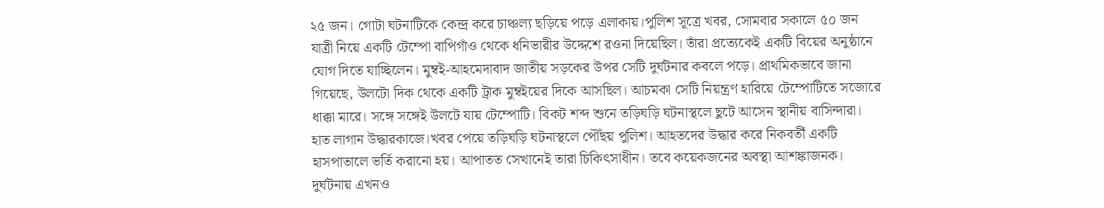২৫ জন। গোটা ঘটনাটিকে কেন্দ্র করে চাঞ্চল্য ছড়িয়ে পড়ে এলাকায়।পুলিশ সূত্রে খবর, সোমবার সকালে ৫০ জন যাত্রী নিয়ে একটি টেম্পো বাপিগাঁও থেকে ধনিভারীর উদ্দেশে রওনা দিয়েছিল। তাঁরা প্রত্যেকেই একটি বিয়ের অনুষ্ঠানে যোগ দিতে যাচ্ছিলেন। মুম্বই-আহমেদাবাদ জাতীয় সড়কের উপর সেটি দুর্ঘটনার কবলে পড়ে। প্রাথমিকভাবে জানা গিয়েছে, উলটো দিক থেকে একটি ট্রাক মুম্বইয়ের দিকে আসছিল। আচমকা সেটি নিয়ন্ত্রণ হারিয়ে টেম্পোটিতে সজোরে ধাক্কা মারে। সঙ্গে সঙ্গেই উলটে যায় টেম্পোটি। বিকট শব্দ শুনে তড়িঘড়ি ঘটনাস্থলে ছুটে আসেন স্থানীয় বাসিন্দারা। হাত লাগান উদ্ধারকাজে।খবর পেয়ে তড়িঘড়ি ঘটনাস্থলে পৌঁছয় পুলিশ। আহতদের উদ্ধার করে নিকবর্তী একটি হাসপাতালে ভর্তি করানো হয়। আপাতত সেখানেই তারা চিকিৎসাধীন। তবে কয়েকজনের অবস্থা আশঙ্কাজনক। দুর্ঘটনায় এখনও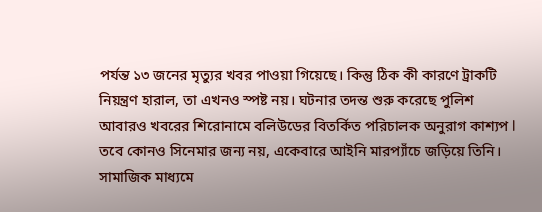পর্যন্ত ১৩ জনের মৃত্যুর খবর পাওয়া গিয়েছে। কিন্তু ঠিক কী কারণে ট্রাকটি নিয়ন্ত্রণ হারাল, তা এখনও স্পষ্ট নয়। ঘটনার তদন্ত শুরু করেছে পুলিশ
আবারও খবরের শিরোনামে বলিউডের বিতর্কিত পরিচালক অনুরাগ কাশ্যপ l তবে কোনও সিনেমার জন্য নয়, একেবারে আইনি মারপ্যাঁচে জড়িয়ে তিনি। সামাজিক মাধ্যমে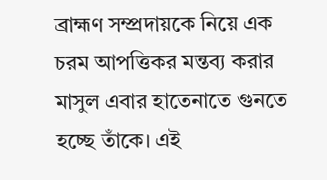ব্রাহ্মণ সম্প্রদায়কে নিয়ে এক চরম আপত্তিকর মন্তব্য করার মাসুল এবার হাতেনাতে গুনতে হচ্ছে তাঁকে। এই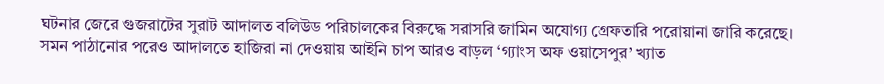ঘটনার জেরে গুজরাটের সুরাট আদালত বলিউড পরিচালকের বিরুদ্ধে সরাসরি জামিন অযোগ্য গ্রেফতারি পরোয়ানা জারি করেছে। সমন পাঠানোর পরেও আদালতে হাজিরা না দেওয়ায় আইনি চাপ আরও বাড়ল ‘গ্যাংস অফ ওয়াসেপুর’ খ্যাত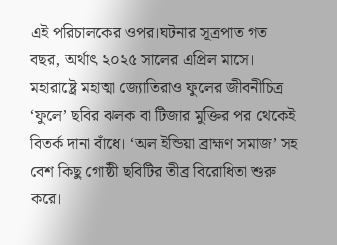এই পরিচালকের ওপর।ঘটনার সূত্রপাত গত বছর, অর্থাৎ ২০২৫ সালের এপ্রিল মাসে। মহারাষ্ট্রে মহাত্মা জ্যোতিরাও ফুলের জীবনীচিত্র ‘ফুলে’ ছবির ঝলক বা টিজার মুক্তির পর থেকেই বিতর্ক দানা বাঁধে। ‘অল ইন্ডিয়া ব্রাহ্মণ সমাজ’ সহ বেশ কিছু গোষ্ঠী ছবিটির তীব্র বিরোধিতা শুরু করে।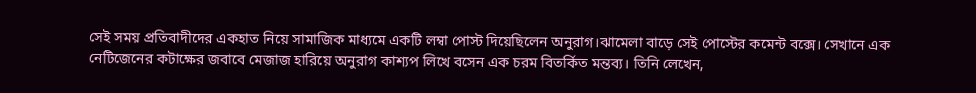সেই সময় প্রতিবাদীদের একহাত নিয়ে সামাজিক মাধ্যমে একটি লম্বা পোস্ট দিয়েছিলেন অনুরাগ।ঝামেলা বাড়ে সেই পোস্টের কমেন্ট বক্সে। সেখানে এক নেটিজেনের কটাক্ষের জবাবে মেজাজ হারিয়ে অনুরাগ কাশ্যপ লিখে বসেন এক চরম বিতর্কিত মন্তব্য। তিনি লেখেন,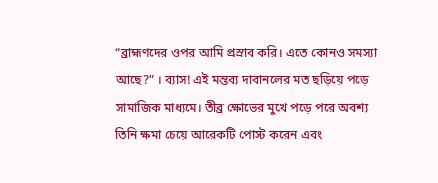“ব্রাহ্মণদের ওপর আমি প্রস্রাব করি। এতে কোনও সমস্যা আছে?” । ব্যাস! এই মন্তব্য দাবানলের মত ছড়িয়ে পড়ে সামাজিক মাধ্যমে। তীব্র ক্ষোভের মুখে পড়ে পরে অবশ্য তিনি ক্ষমা চেয়ে আরেকটি পোস্ট করেন এবং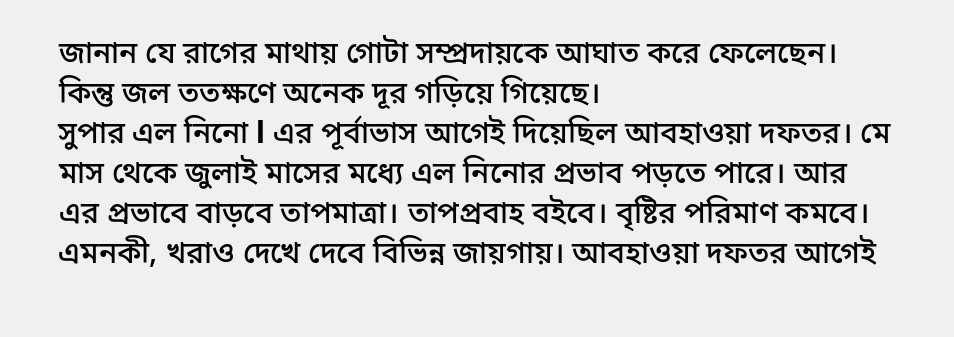জানান যে রাগের মাথায় গোটা সম্প্রদায়কে আঘাত করে ফেলেছেন। কিন্তু জল ততক্ষণে অনেক দূর গড়িয়ে গিয়েছে।
সুপার এল নিনো l এর পূর্বাভাস আগেই দিয়েছিল আবহাওয়া দফতর। মে মাস থেকে জুলাই মাসের মধ্যে এল নিনোর প্রভাব পড়তে পারে। আর এর প্রভাবে বাড়বে তাপমাত্রা। তাপপ্রবাহ বইবে। বৃষ্টির পরিমাণ কমবে। এমনকী, খরাও দেখে দেবে বিভিন্ন জায়গায়। আবহাওয়া দফতর আগেই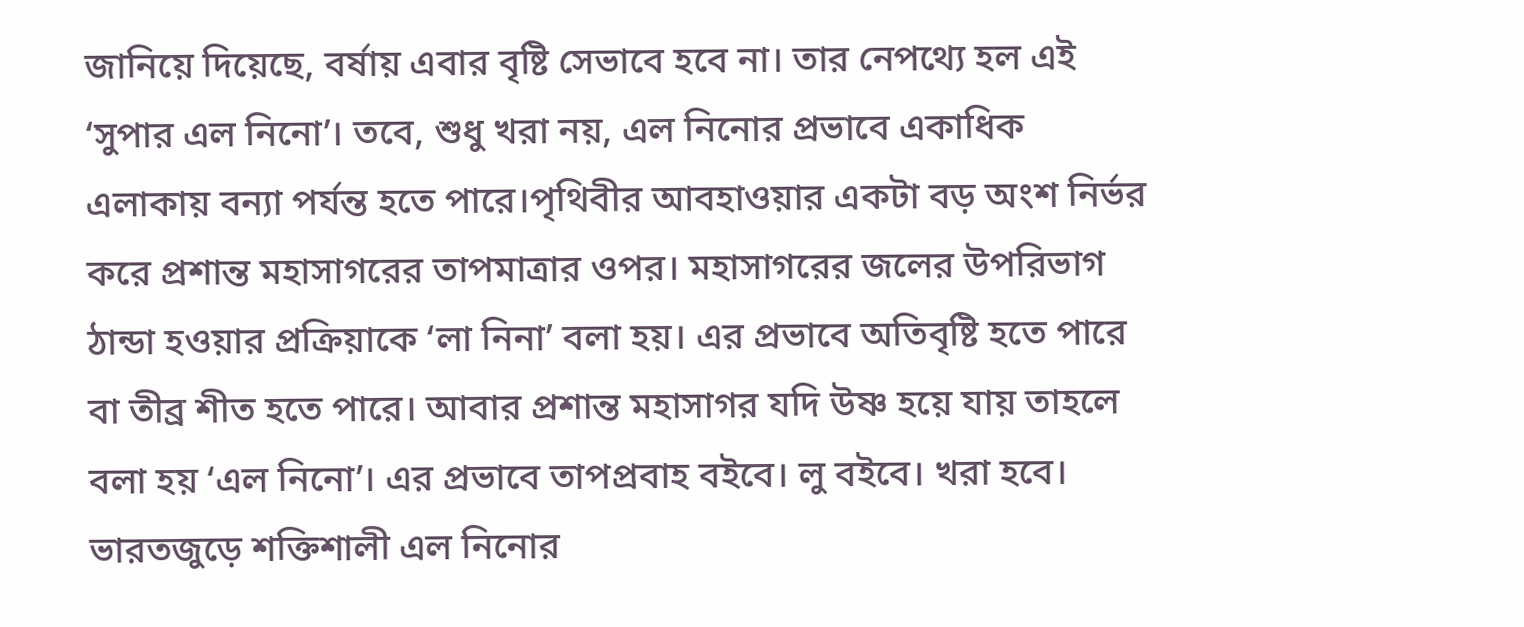জানিয়ে দিয়েছে, বর্ষায় এবার বৃষ্টি সেভাবে হবে না। তার নেপথ্যে হল এই ‘সুপার এল নিনো’। তবে, শুধু খরা নয়, এল নিনোর প্রভাবে একাধিক এলাকায় বন্যা পর্যন্ত হতে পারে।পৃথিবীর আবহাওয়ার একটা বড় অংশ নির্ভর করে প্রশান্ত মহাসাগরের তাপমাত্রার ওপর। মহাসাগরের জলের উপরিভাগ ঠান্ডা হওয়ার প্রক্রিয়াকে ‘লা নিনা’ বলা হয়। এর প্রভাবে অতিবৃষ্টি হতে পারে বা তীব্র শীত হতে পারে। আবার প্রশান্ত মহাসাগর যদি উষ্ণ হয়ে যায় তাহলে বলা হয় ‘এল নিনো’। এর প্রভাবে তাপপ্রবাহ বইবে। লু বইবে। খরা হবে। ভারতজুড়ে শক্তিশালী এল নিনোর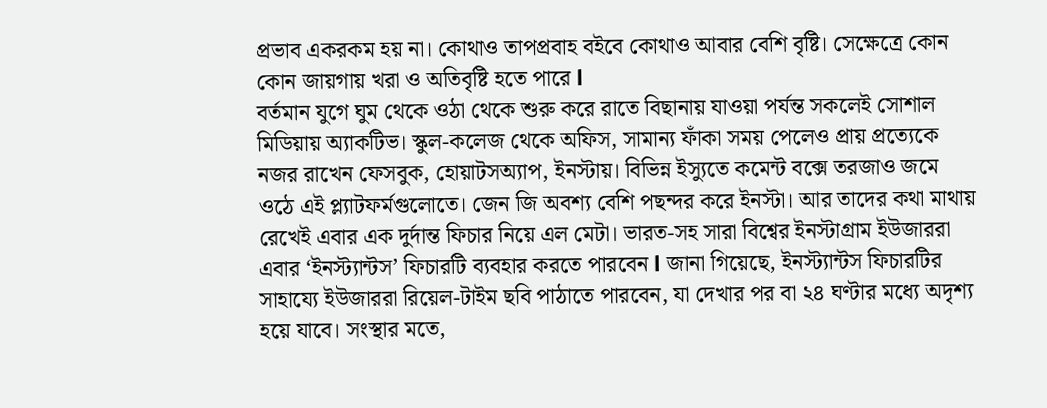প্রভাব একরকম হয় না। কোথাও তাপপ্রবাহ বইবে কোথাও আবার বেশি বৃষ্টি। সেক্ষেত্রে কোন কোন জায়গায় খরা ও অতিবৃষ্টি হতে পারে l
বর্তমান যুগে ঘুম থেকে ওঠা থেকে শুরু করে রাতে বিছানায় যাওয়া পর্যন্ত সকলেই সোশাল মিডিয়ায় অ্যাকটিভ। স্কুল-কলেজ থেকে অফিস, সামান্য ফাঁকা সময় পেলেও প্রায় প্রত্যেকে নজর রাখেন ফেসবুক, হোয়াটসঅ্যাপ, ইনস্টায়। বিভিন্ন ইস্যুতে কমেন্ট বক্সে তরজাও জমে ওঠে এই প্ল্যাটফর্মগুলোতে। জেন জি অবশ্য বেশি পছন্দর করে ইনস্টা। আর তাদের কথা মাথায় রেখেই এবার এক দুর্দান্ত ফিচার নিয়ে এল মেটা। ভারত-সহ সারা বিশ্বের ইনস্টাগ্রাম ইউজাররা এবার ‘ইনস্ট্যান্টস’ ফিচারটি ব্যবহার করতে পারবেন l জানা গিয়েছে, ইনস্ট্যান্টস ফিচারটির সাহায্যে ইউজাররা রিয়েল-টাইম ছবি পাঠাতে পারবেন, যা দেখার পর বা ২৪ ঘণ্টার মধ্যে অদৃশ্য হয়ে যাবে। সংস্থার মতে,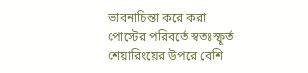ভাবনাচিন্তা করে করা পোস্টের পরিবর্তে স্বতঃস্ফূর্ত শেয়ারিংয়ের উপরে বেশি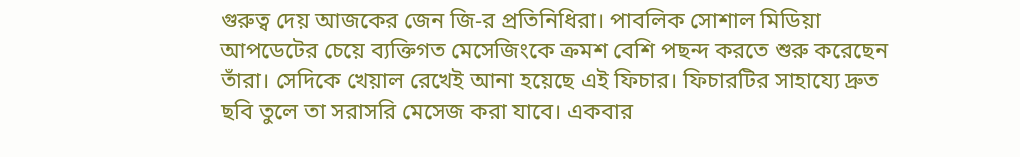গুরুত্ব দেয় আজকের জেন জি-র প্রতিনিধিরা। পাবলিক সোশাল মিডিয়া আপডেটের চেয়ে ব্যক্তিগত মেসেজিংকে ক্রমশ বেশি পছন্দ করতে শুরু করেছেন তাঁরা। সেদিকে খেয়াল রেখেই আনা হয়েছে এই ফিচার। ফিচারটির সাহায্যে দ্রুত ছবি তুলে তা সরাসরি মেসেজ করা যাবে। একবার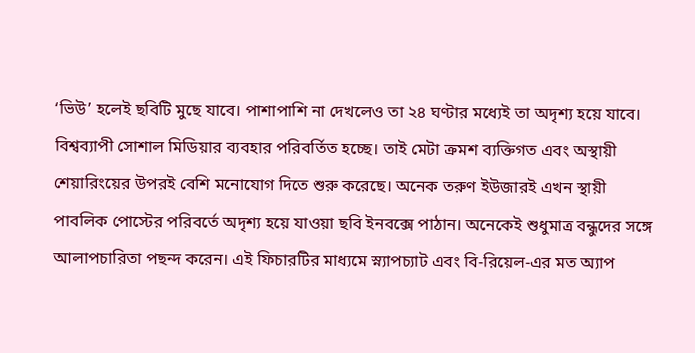‘ভিউ’ হলেই ছবিটি মুছে যাবে। পাশাপাশি না দেখলেও তা ২৪ ঘণ্টার মধ্যেই তা অদৃশ্য হয়ে যাবে। বিশ্বব্যাপী সোশাল মিডিয়ার ব্যবহার পরিবর্তিত হচ্ছে। তাই মেটা ক্রমশ ব্যক্তিগত এবং অস্থায়ী শেয়ারিংয়ের উপরই বেশি মনোযোগ দিতে শুরু করেছে। অনেক তরুণ ইউজারই এখন স্থায়ী পাবলিক পোস্টের পরিবর্তে অদৃশ্য হয়ে যাওয়া ছবি ইনবক্সে পাঠান। অনেকেই শুধুমাত্র বন্ধুদের সঙ্গে আলাপচারিতা পছন্দ করেন। এই ফিচারটির মাধ্যমে স্ন্যাপচ্যাট এবং বি-রিয়েল-এর মত অ্যাপ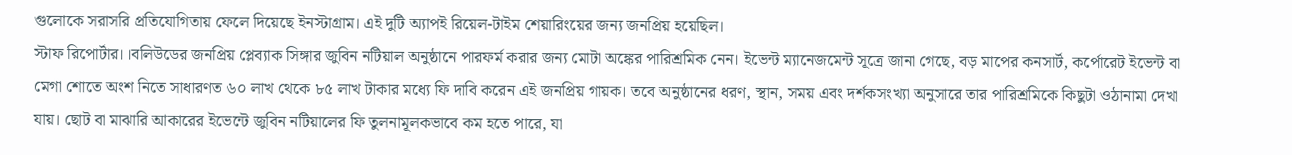গুলোকে সরাসরি প্রতিযোগিতায় ফেলে দিয়েছে ইনস্টাগ্রাম। এই দুটি অ্যাপই রিয়েল-টাইম শেয়ারিংয়ের জন্য জনপ্রিয় হয়েছিল।
স্টাফ রিপোর্টার।।বলিউডের জনপ্রিয় প্লেব্যাক সিঙ্গার জুবিন নটিয়াল অনুষ্ঠানে পারফর্ম করার জন্য মোটা অঙ্কের পারিশ্রমিক নেন। ইভেন্ট ম্যানেজমেন্ট সূত্রে জানা গেছে, বড় মাপের কনসার্ট, কর্পোরেট ইভেন্ট বা মেগা শোতে অংশ নিতে সাধারণত ৬০ লাখ থেকে ৮৫ লাখ টাকার মধ্যে ফি দাবি করেন এই জনপ্রিয় গায়ক। তবে অনুষ্ঠানের ধরণ, স্থান, সময় এবং দর্শকসংখ্যা অনুসারে তার পারিশ্রমিকে কিছুটা ওঠানামা দেখা যায়। ছোট বা মাঝারি আকারের ইভেন্টে জুবিন নটিয়ালের ফি তুলনামূলকভাবে কম হতে পারে, যা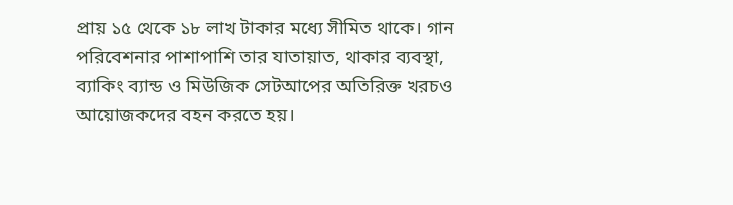প্রায় ১৫ থেকে ১৮ লাখ টাকার মধ্যে সীমিত থাকে। গান পরিবেশনার পাশাপাশি তার যাতায়াত, থাকার ব্যবস্থা, ব্যাকিং ব্যান্ড ও মিউজিক সেটআপের অতিরিক্ত খরচও আয়োজকদের বহন করতে হয়।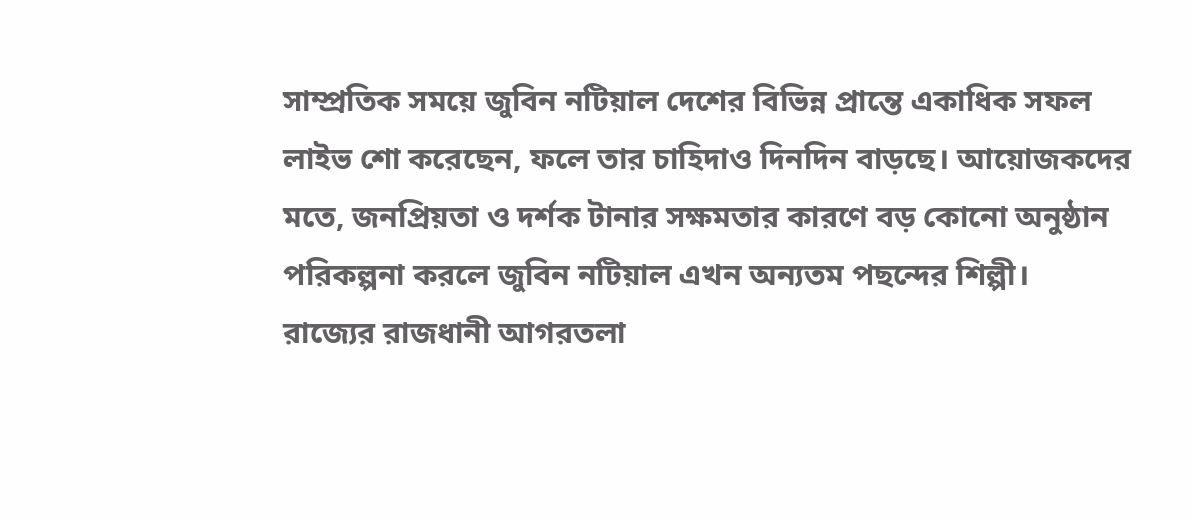সাম্প্রতিক সময়ে জুবিন নটিয়াল দেশের বিভিন্ন প্রান্তে একাধিক সফল লাইভ শো করেছেন, ফলে তার চাহিদাও দিনদিন বাড়ছে। আয়োজকদের মতে, জনপ্রিয়তা ও দর্শক টানার সক্ষমতার কারণে বড় কোনো অনুষ্ঠান পরিকল্পনা করলে জুবিন নটিয়াল এখন অন্যতম পছন্দের শিল্পী।
রাজ্যের রাজধানী আগরতলা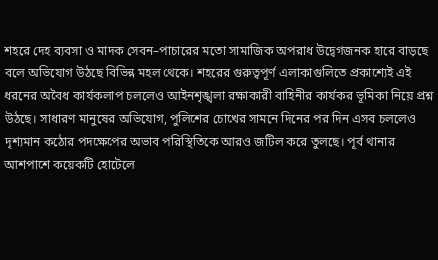শহরে দেহ ব্যবসা ও মাদক সেবন–পাচারের মতো সামাজিক অপরাধ উদ্বেগজনক হারে বাড়ছে বলে অভিযোগ উঠছে বিভিন্ন মহল থেকে। শহরের গুরুত্বপূর্ণ এলাকাগুলিতে প্রকাশ্যেই এই ধরনের অবৈধ কার্যকলাপ চললেও আইনশৃঙ্খলা রক্ষাকারী বাহিনীর কার্যকর ভূমিকা নিয়ে প্রশ্ন উঠছে। সাধারণ মানুষের অভিযোগ, পুলিশের চোখের সামনে দিনের পর দিন এসব চললেও দৃশ্যমান কঠোর পদক্ষেপের অভাব পরিস্থিতিকে আরও জটিল করে তুলছে। পূর্ব থানার আশপাশে কয়েকটি হোটেলে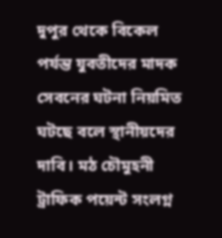দুপুর থেকে বিকেল পর্যন্ত যুবতীদের মাদক সেবনের ঘটনা নিয়মিত ঘটছে বলে স্থানীয়দের দাবি। মঠ চৌমুহনী ট্রাফিক পয়েন্ট সংলগ্ন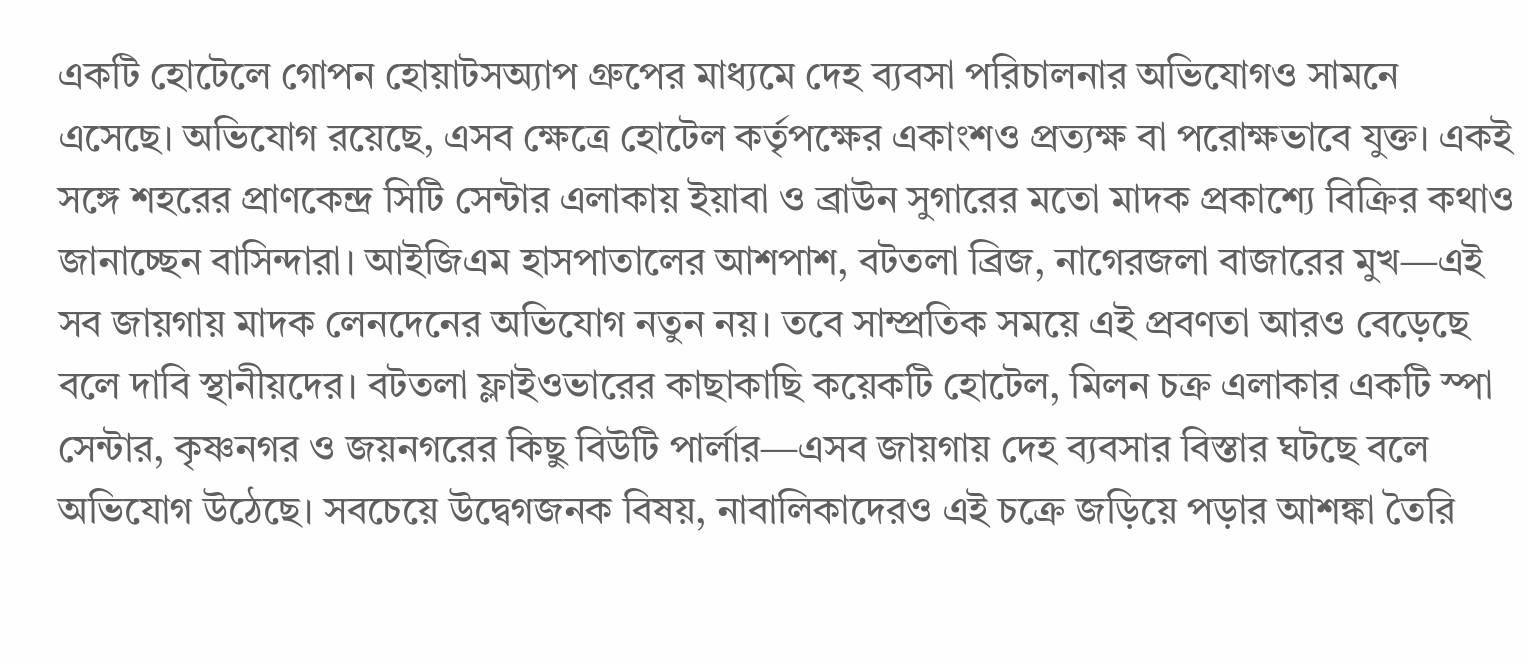একটি হোটেলে গোপন হোয়াটসঅ্যাপ গ্রুপের মাধ্যমে দেহ ব্যবসা পরিচালনার অভিযোগও সামনে এসেছে। অভিযোগ রয়েছে, এসব ক্ষেত্রে হোটেল কর্তৃপক্ষের একাংশও প্রত্যক্ষ বা পরোক্ষভাবে যুক্ত। একই সঙ্গে শহরের প্রাণকেন্দ্র সিটি সেন্টার এলাকায় ইয়াবা ও ব্রাউন সুগারের মতো মাদক প্রকাশ্যে বিক্রির কথাও জানাচ্ছেন বাসিন্দারা। আইজিএম হাসপাতালের আশপাশ, বটতলা ব্রিজ, নাগেরজলা বাজারের মুখ—এই সব জায়গায় মাদক লেনদেনের অভিযোগ নতুন নয়। তবে সাম্প্রতিক সময়ে এই প্রবণতা আরও বেড়েছে বলে দাবি স্থানীয়দের। বটতলা ফ্লাইওভারের কাছাকাছি কয়েকটি হোটেল, মিলন চক্র এলাকার একটি স্পা সেন্টার, কৃষ্ণনগর ও জয়নগরের কিছু বিউটি পার্লার—এসব জায়গায় দেহ ব্যবসার বিস্তার ঘটছে বলে অভিযোগ উঠেছে। সবচেয়ে উদ্বেগজনক বিষয়, নাবালিকাদেরও এই চক্রে জড়িয়ে পড়ার আশঙ্কা তৈরি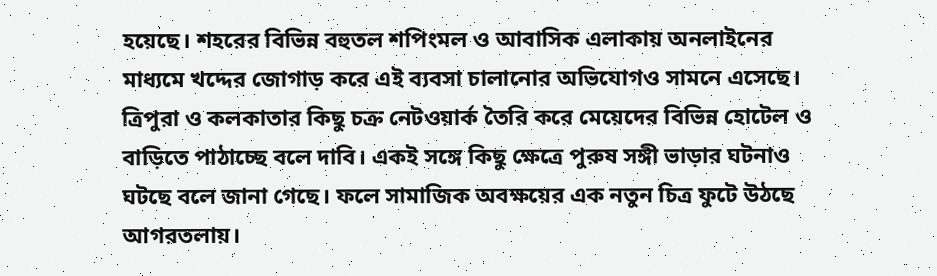হয়েছে। শহরের বিভিন্ন বহুতল শপিংমল ও আবাসিক এলাকায় অনলাইনের মাধ্যমে খদ্দের জোগাড় করে এই ব্যবসা চালানোর অভিযোগও সামনে এসেছে। ত্রিপুরা ও কলকাতার কিছু চক্র নেটওয়ার্ক তৈরি করে মেয়েদের বিভিন্ন হোটেল ও বাড়িতে পাঠাচ্ছে বলে দাবি। একই সঙ্গে কিছু ক্ষেত্রে পুরুষ সঙ্গী ভাড়ার ঘটনাও ঘটছে বলে জানা গেছে। ফলে সামাজিক অবক্ষয়ের এক নতুন চিত্র ফুটে উঠছে আগরতলায়।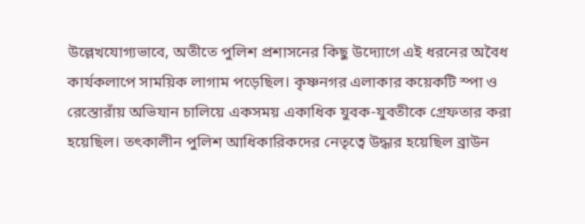উল্লেখযোগ্যভাবে, অতীতে পুলিশ প্রশাসনের কিছু উদ্যোগে এই ধরনের অবৈধ কার্যকলাপে সাময়িক লাগাম পড়েছিল। কৃষ্ণনগর এলাকার কয়েকটি স্পা ও রেস্তোরাঁয় অভিযান চালিয়ে একসময় একাধিক যুবক-যুবতীকে গ্রেফতার করা হয়েছিল। তৎকালীন পুলিশ আধিকারিকদের নেতৃত্বে উদ্ধার হয়েছিল ব্রাউন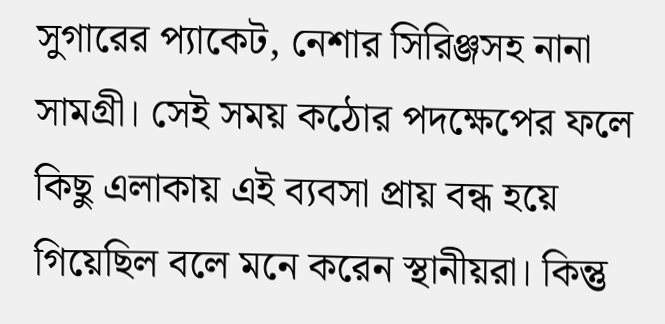সুগারের প্যাকেট, নেশার সিরিঞ্জসহ নানা সামগ্রী। সেই সময় কঠোর পদক্ষেপের ফলে কিছু এলাকায় এই ব্যবসা প্রায় বন্ধ হয়ে গিয়েছিল বলে মনে করেন স্থানীয়রা। কিন্তু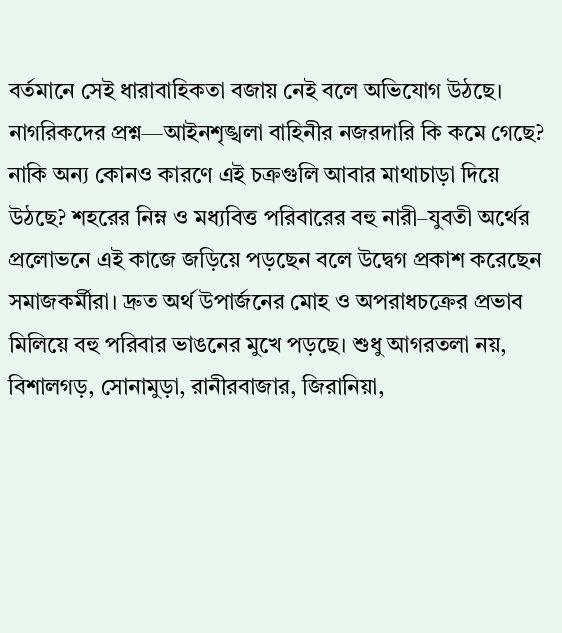বর্তমানে সেই ধারাবাহিকতা বজায় নেই বলে অভিযোগ উঠছে। নাগরিকদের প্রশ্ন—আইনশৃঙ্খলা বাহিনীর নজরদারি কি কমে গেছে? নাকি অন্য কোনও কারণে এই চক্রগুলি আবার মাথাচাড়া দিয়ে উঠছে? শহরের নিম্ন ও মধ্যবিত্ত পরিবারের বহু নারী–যুবতী অর্থের প্রলোভনে এই কাজে জড়িয়ে পড়ছেন বলে উদ্বেগ প্রকাশ করেছেন সমাজকর্মীরা। দ্রুত অর্থ উপার্জনের মোহ ও অপরাধচক্রের প্রভাব মিলিয়ে বহু পরিবার ভাঙনের মুখে পড়ছে। শুধু আগরতলা নয়, বিশালগড়, সোনামুড়া, রানীরবাজার, জিরানিয়া,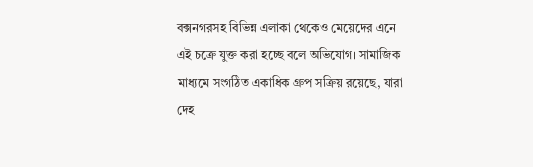বক্সনগরসহ বিভিন্ন এলাকা থেকেও মেয়েদের এনে এই চক্রে যুক্ত করা হচ্ছে বলে অভিযোগ। সামাজিক মাধ্যমে সংগঠিত একাধিক গ্রুপ সক্রিয় রয়েছে, যারা দেহ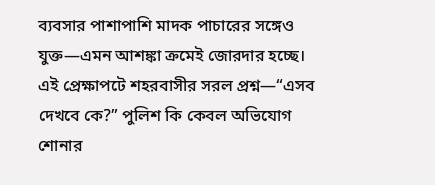ব্যবসার পাশাপাশি মাদক পাচারের সঙ্গেও যুক্ত—এমন আশঙ্কা ক্রমেই জোরদার হচ্ছে। এই প্রেক্ষাপটে শহরবাসীর সরল প্রশ্ন—“এসব দেখবে কে?” পুলিশ কি কেবল অভিযোগ শোনার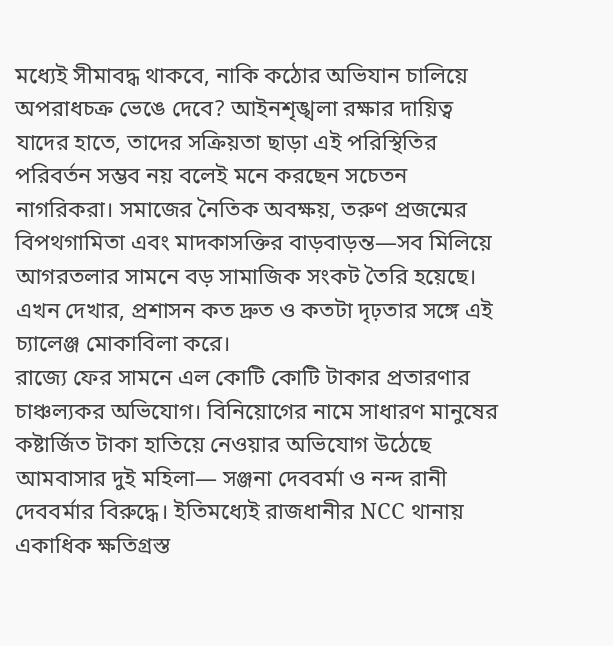মধ্যেই সীমাবদ্ধ থাকবে, নাকি কঠোর অভিযান চালিয়ে অপরাধচক্র ভেঙে দেবে? আইনশৃঙ্খলা রক্ষার দায়িত্ব যাদের হাতে, তাদের সক্রিয়তা ছাড়া এই পরিস্থিতির পরিবর্তন সম্ভব নয় বলেই মনে করছেন সচেতন নাগরিকরা। সমাজের নৈতিক অবক্ষয়, তরুণ প্রজন্মের বিপথগামিতা এবং মাদকাসক্তির বাড়বাড়ন্ত—সব মিলিয়ে আগরতলার সামনে বড় সামাজিক সংকট তৈরি হয়েছে। এখন দেখার, প্রশাসন কত দ্রুত ও কতটা দৃঢ়তার সঙ্গে এই চ্যালেঞ্জ মোকাবিলা করে।
রাজ্যে ফের সামনে এল কোটি কোটি টাকার প্রতারণার চাঞ্চল্যকর অভিযোগ। বিনিয়োগের নামে সাধারণ মানুষের কষ্টার্জিত টাকা হাতিয়ে নেওয়ার অভিযোগ উঠেছে আমবাসার দুই মহিলা— সঞ্জনা দেববর্মা ও নন্দ রানী দেববর্মার বিরুদ্ধে। ইতিমধ্যেই রাজধানীর NCC থানায় একাধিক ক্ষতিগ্রস্ত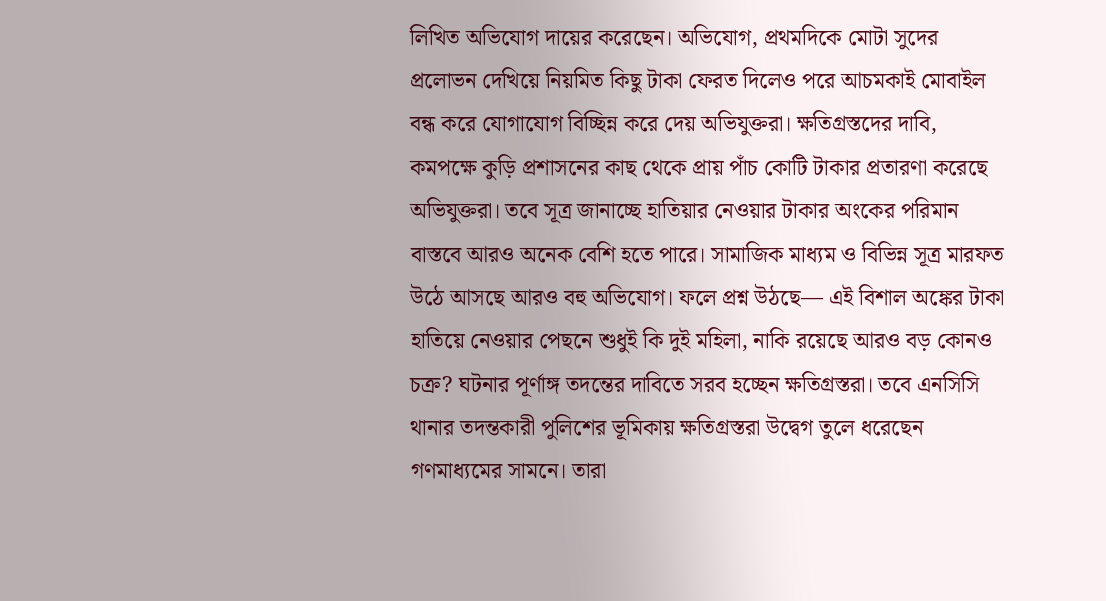লিখিত অভিযোগ দায়ের করেছেন। অভিযোগ, প্রথমদিকে মোটা সুদের প্রলোভন দেখিয়ে নিয়মিত কিছু টাকা ফেরত দিলেও পরে আচমকাই মোবাইল বন্ধ করে যোগাযোগ বিচ্ছিন্ন করে দেয় অভিযুক্তরা। ক্ষতিগ্রস্তদের দাবি, কমপক্ষে কুড়ি প্রশাসনের কাছ থেকে প্রায় পাঁচ কোটি টাকার প্রতারণা করেছে অভিযুক্তরা। তবে সূত্র জানাচ্ছে হাতিয়ার নেওয়ার টাকার অংকের পরিমান বাস্তবে আরও অনেক বেশি হতে পারে। সামাজিক মাধ্যম ও বিভিন্ন সূত্র মারফত উঠে আসছে আরও বহু অভিযোগ। ফলে প্রশ্ন উঠছে— এই বিশাল অঙ্কের টাকা হাতিয়ে নেওয়ার পেছনে শুধুই কি দুই মহিলা, নাকি রয়েছে আরও বড় কোনও চক্র? ঘটনার পূর্ণাঙ্গ তদন্তের দাবিতে সরব হচ্ছেন ক্ষতিগ্রস্তরা। তবে এনসিসি থানার তদন্তকারী পুলিশের ভূমিকায় ক্ষতিগ্রস্তরা উদ্বেগ তুলে ধরেছেন গণমাধ্যমের সামনে। তারা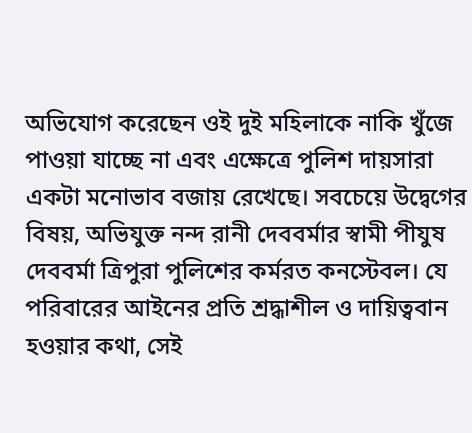অভিযোগ করেছেন ওই দুই মহিলাকে নাকি খুঁজে পাওয়া যাচ্ছে না এবং এক্ষেত্রে পুলিশ দায়সারা একটা মনোভাব বজায় রেখেছে। সবচেয়ে উদ্বেগের বিষয়, অভিযুক্ত নন্দ রানী দেববর্মার স্বামী পীযুষ দেববর্মা ত্রিপুরা পুলিশের কর্মরত কনস্টেবল। যে পরিবারের আইনের প্রতি শ্রদ্ধাশীল ও দায়িত্ববান হওয়ার কথা, সেই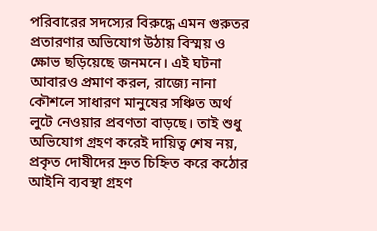পরিবারের সদস্যের বিরুদ্ধে এমন গুরুতর প্রতারণার অভিযোগ উঠায় বিস্ময় ও ক্ষোভ ছড়িয়েছে জনমনে। এই ঘটনা আবারও প্রমাণ করল, রাজ্যে নানা কৌশলে সাধারণ মানুষের সঞ্চিত অর্থ লুটে নেওয়ার প্রবণতা বাড়ছে। তাই শুধু অভিযোগ গ্রহণ করেই দায়িত্ব শেষ নয়, প্রকৃত দোষীদের দ্রুত চিহ্নিত করে কঠোর আইনি ব্যবস্থা গ্রহণ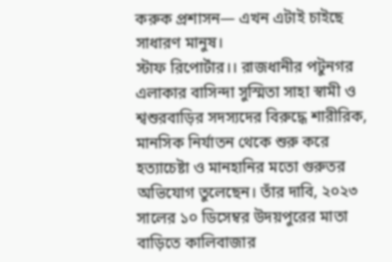করুক প্রশাসন— এখন এটাই চাইছে সাধারণ মানুষ।
স্টাফ রিপোর্টার।। রাজধানীর পটুনগর এলাকার বাসিন্দা সুস্মিতা সাহা স্বামী ও শ্বশুরবাড়ির সদস্যদের বিরুদ্ধে শারীরিক, মানসিক নির্যাতন থেকে শুরু করে হত্যাচেষ্টা ও মানহানির মতো গুরুতর অভিযোগ তুলেছেন। তাঁর দাবি, ২০২৩ সালের ১০ ডিসেম্বর উদয়পুরের মাতা বাড়িতে কালিবাজার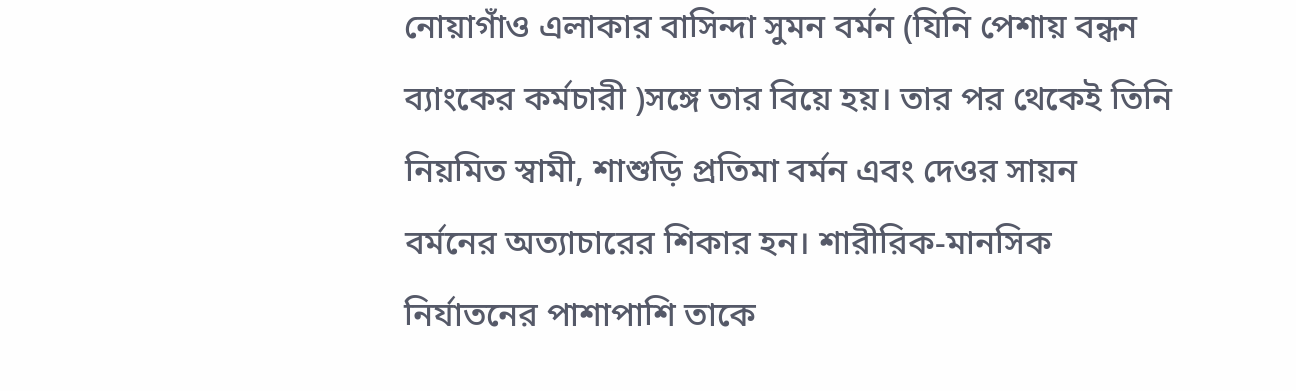নোয়াগাঁও এলাকার বাসিন্দা সুমন বর্মন (যিনি পেশায় বন্ধন ব্যাংকের কর্মচারী )সঙ্গে তার বিয়ে হয়। তার পর থেকেই তিনি নিয়মিত স্বামী, শাশুড়ি প্রতিমা বর্মন এবং দেওর সায়ন বর্মনের অত্যাচারের শিকার হন। শারীরিক-মানসিক নির্যাতনের পাশাপাশি তাকে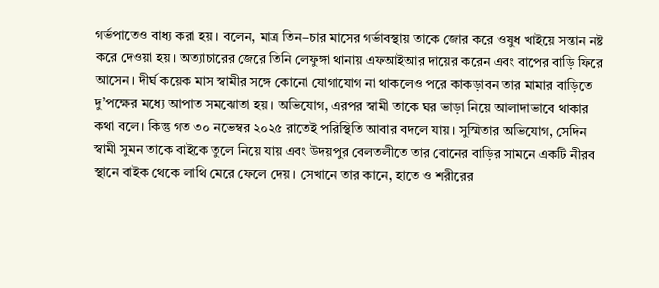গর্ভপাতেও বাধ্য করা হয়। বলেন, মাত্র তিন–চার মাসের গর্ভাবস্থায় তাকে জোর করে ওষুধ খাইয়ে সন্তান নষ্ট করে দেওয়া হয়। অত্যাচারের জেরে তিনি লেফুঙ্গা থানায় এফআইআর দায়ের করেন এবং বাপের বাড়ি ফিরে আসেন। দীর্ঘ কয়েক মাস স্বামীর সঙ্গে কোনো যোগাযোগ না থাকলেও পরে কাকড়াবন তার মামার বাড়িতে দু’পক্ষের মধ্যে আপাত সমঝোতা হয়। অভিযোগ, এরপর স্বামী তাকে ঘর ভাড়া নিয়ে আলাদাভাবে থাকার কথা বলে। কিন্তু গত ৩০ নভেম্বর ২০২৫ রাতেই পরিস্থিতি আবার বদলে যায়। সুস্মিতার অভিযোগ, সেদিন স্বামী সুমন তাকে বাইকে তুলে নিয়ে যায় এবং উদয়পুর বেলতলীতে তার বোনের বাড়ির সামনে একটি নীরব স্থানে বাইক থেকে লাথি মেরে ফেলে দেয়। সেখানে তার কানে, হাতে ও শরীরের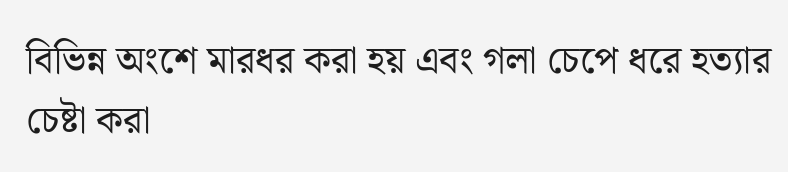বিভিন্ন অংশে মারধর করা হয় এবং গলা চেপে ধরে হত্যার চেষ্টা করা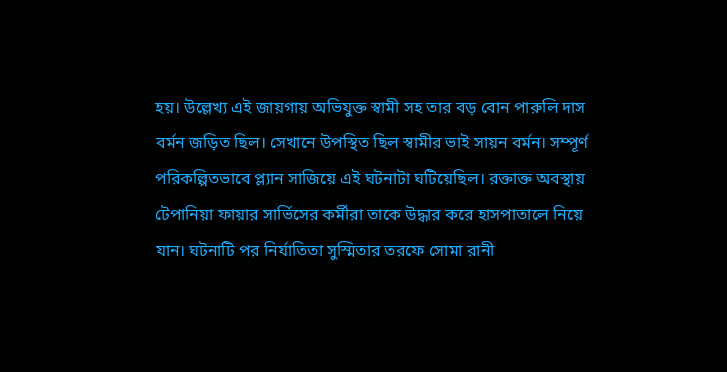হয়। উল্লেখ্য এই জায়গায় অভিযুক্ত স্বামী সহ তার বড় বোন পারুলি দাস বর্মন জড়িত ছিল। সেখানে উপস্থিত ছিল স্বামীর ভাই সায়ন বর্মন। সম্পূর্ণ পরিকল্পিতভাবে প্ল্যান সাজিয়ে এই ঘটনাটা ঘটিয়েছিল। রক্তাক্ত অবস্থায় টেপানিয়া ফায়ার সার্ভিসের কর্মীরা তাকে উদ্ধার করে হাসপাতালে নিয়ে যান। ঘটনাটি পর নির্যাতিতা সুস্মিতার তরফে সোমা রানী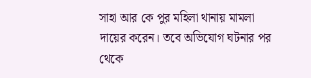সাহা আর কে পুর মহিলা থানায় মামলা দায়ের করেন। তবে অভিযোগ ঘটনার পর থেকে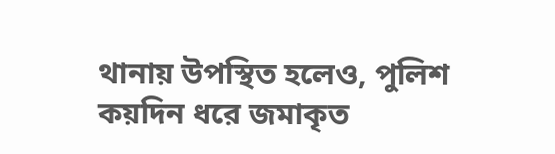থানায় উপস্থিত হলেও, পুলিশ কয়দিন ধরে জমাকৃত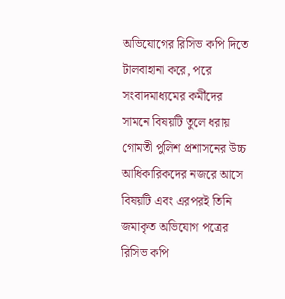অভিযোগের রিসিভ কপি দিতে টালবাহানা করে, পরে সংবাদমাধ্যমের কর্মীদের সামনে বিষয়টি তুলে ধরায় গোমতী পুলিশ প্রশাসনের উচ্চ আধিকারিকদের নজরে আসে বিষয়টি এবং এরপরই তিনি জমাকৃত অভিযোগ পত্রের রিসিভ কপি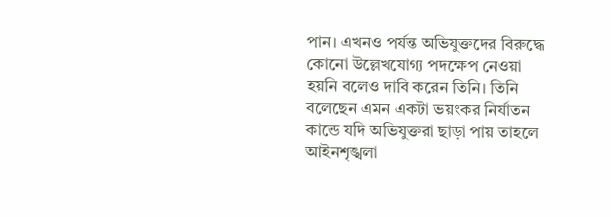পান। এখনও পর্যন্ত অভিযুক্তদের বিরুদ্ধে কোনো উল্লেখযোগ্য পদক্ষেপ নেওয়া হয়নি বলেও দাবি করেন তিনি। তিনি বলেছেন এমন একটা ভয়ংকর নির্যাতন কান্ডে যদি অভিযুক্তরা ছাড়া পায় তাহলে আইনশৃঙ্খলা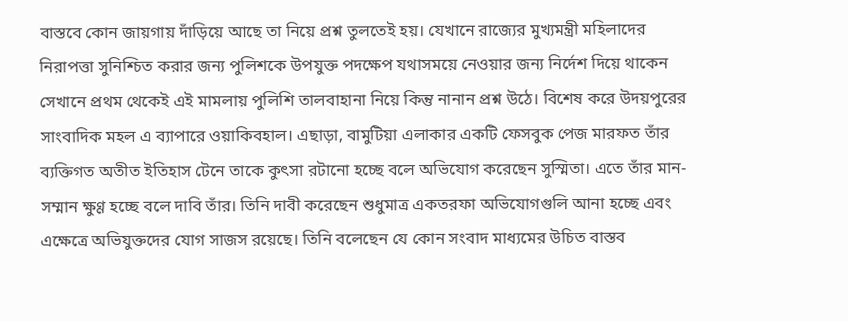বাস্তবে কোন জায়গায় দাঁড়িয়ে আছে তা নিয়ে প্রশ্ন তুলতেই হয়। যেখানে রাজ্যের মুখ্যমন্ত্রী মহিলাদের নিরাপত্তা সুনিশ্চিত করার জন্য পুলিশকে উপযুক্ত পদক্ষেপ যথাসময়ে নেওয়ার জন্য নির্দেশ দিয়ে থাকেন সেখানে প্রথম থেকেই এই মামলায় পুলিশি তালবাহানা নিয়ে কিন্তু নানান প্রশ্ন উঠে। বিশেষ করে উদয়পুরের সাংবাদিক মহল এ ব্যাপারে ওয়াকিবহাল। এছাড়া, বামুটিয়া এলাকার একটি ফেসবুক পেজ মারফত তাঁর ব্যক্তিগত অতীত ইতিহাস টেনে তাকে কুৎসা রটানো হচ্ছে বলে অভিযোগ করেছেন সুস্মিতা। এতে তাঁর মান-সম্মান ক্ষুণ্ণ হচ্ছে বলে দাবি তাঁর। তিনি দাবী করেছেন শুধুমাত্র একতরফা অভিযোগগুলি আনা হচ্ছে এবং এক্ষেত্রে অভিযুক্তদের যোগ সাজস রয়েছে। তিনি বলেছেন যে কোন সংবাদ মাধ্যমের উচিত বাস্তব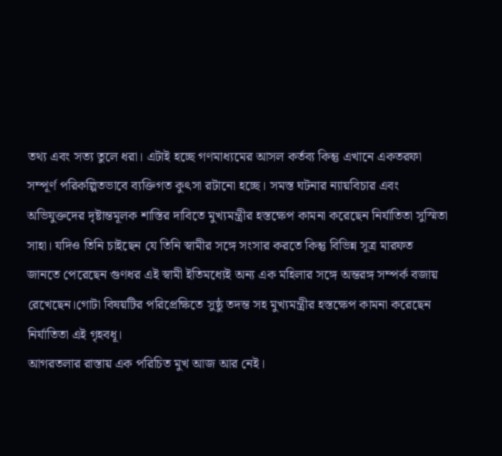তথ্য এবং সত্য তুলে ধরা। এটাই হচ্ছে গণমাধ্যমের আসল কর্তব্য কিন্তু এখানে একতরফা সম্পূর্ণ পরিকল্পিতভাবে ব্যক্তিগত কুৎসা রটানো হচ্ছে। সমস্ত ঘটনার ন্যায়বিচার এবং অভিযুক্তদের দৃষ্টান্তমূলক শাস্তির দাবিতে মুখ্যমন্ত্রীর হস্তক্ষেপ কামনা করেছেন নির্যাতিতা সুস্মিতা সাহা। যদিও তিনি চাইছেন যে তিনি স্বামীর সঙ্গে সংসার করতে কিন্তু বিভিন্ন সূত্র মারফত জানতে পেরেছেন গুণধর এই স্বামী ইতিমধ্যেই অন্য এক মহিলার সঙ্গে অন্তরঙ্গ সম্পর্ক বজায় রেখেছেন।গোটা বিষয়টির পরিপ্রেক্ষিতে সুষ্ঠু তদন্ত সহ মুখ্যমন্ত্রীর হস্তক্ষেপ কামনা করেছেন নির্যাতিতা এই গৃহবধূ।
আগরতলার রাস্তায় এক পরিচিত মুখ আজ আর নেই।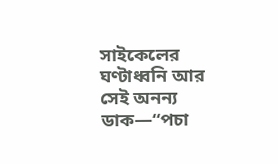সাইকেলের ঘণ্টাধ্বনি আর সেই অনন্য ডাক—“পচা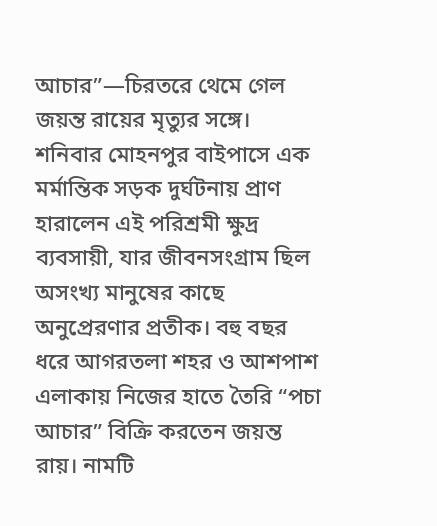আচার”—চিরতরে থেমে গেল জয়ন্ত রায়ের মৃত্যুর সঙ্গে। শনিবার মোহনপুর বাইপাসে এক মর্মান্তিক সড়ক দুর্ঘটনায় প্রাণ হারালেন এই পরিশ্রমী ক্ষুদ্র ব্যবসায়ী, যার জীবনসংগ্রাম ছিল অসংখ্য মানুষের কাছে অনুপ্রেরণার প্রতীক। বহু বছর ধরে আগরতলা শহর ও আশপাশ এলাকায় নিজের হাতে তৈরি “পচা আচার” বিক্রি করতেন জয়ন্ত রায়। নামটি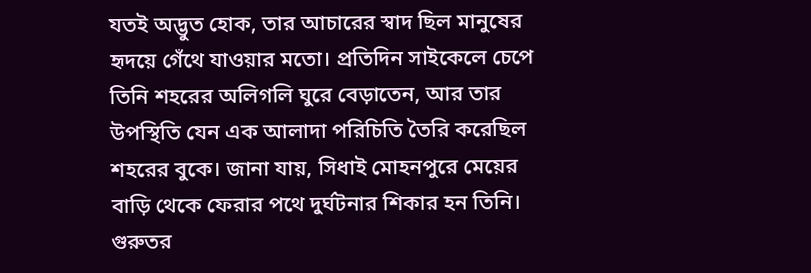যতই অদ্ভুত হোক, তার আচারের স্বাদ ছিল মানুষের হৃদয়ে গেঁথে যাওয়ার মতো। প্রতিদিন সাইকেলে চেপে তিনি শহরের অলিগলি ঘুরে বেড়াতেন, আর তার উপস্থিতি যেন এক আলাদা পরিচিতি তৈরি করেছিল শহরের বুকে। জানা যায়, সিধাই মোহনপুরে মেয়ের বাড়ি থেকে ফেরার পথে দুর্ঘটনার শিকার হন তিনি। গুরুতর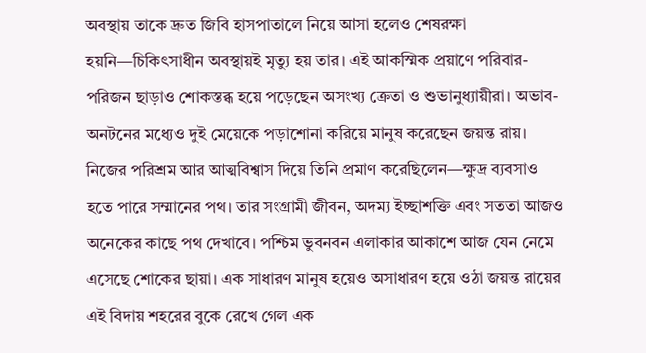অবস্থায় তাকে দ্রুত জিবি হাসপাতালে নিয়ে আসা হলেও শেষরক্ষা হয়নি—চিকিৎসাধীন অবস্থায়ই মৃত্যু হয় তার। এই আকস্মিক প্রয়াণে পরিবার-পরিজন ছাড়াও শোকস্তব্ধ হয়ে পড়েছেন অসংখ্য ক্রেতা ও শুভানুধ্যায়ীরা। অভাব-অনটনের মধ্যেও দুই মেয়েকে পড়াশোনা করিয়ে মানুষ করেছেন জয়ন্ত রায়। নিজের পরিশ্রম আর আত্মবিশ্বাস দিয়ে তিনি প্রমাণ করেছিলেন—ক্ষুদ্র ব্যবসাও হতে পারে সম্মানের পথ। তার সংগ্রামী জীবন, অদম্য ইচ্ছাশক্তি এবং সততা আজও অনেকের কাছে পথ দেখাবে। পশ্চিম ভুবনবন এলাকার আকাশে আজ যেন নেমে এসেছে শোকের ছায়া। এক সাধারণ মানুষ হয়েও অসাধারণ হয়ে ওঠা জয়ন্ত রায়ের এই বিদায় শহরের বুকে রেখে গেল এক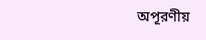অপূরণীয়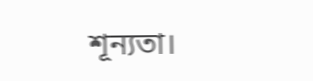শূন্যতা।